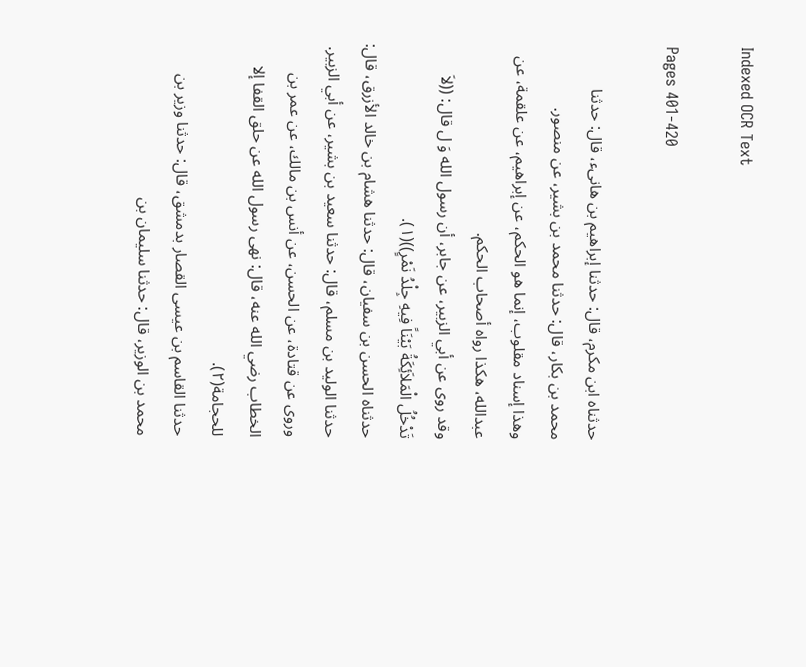Indexed OCR Text

Pages 401-420

حدثناه ابن مكرم، قال: حدثنا إبراهيم بن هانىء، قال: حدثنا
محمد بن بكار، قال: حدثنا محمد بن بشير، عن منصور.
وهذا إسناد مقلوب، إنما هو الحكم، عن إبراهيم، عن علقمة، عن
عبدالله، هكذا رواه أصحاب الحكم.
وقد روى عن أبي الزبير، عن جابر، أن رسول الله وَ ل قال: ((لاَ
تَدْخُلُ الْمَلاَئِكَةُ بَيْنَاً فِيهِ جِلْدُ نَمْرٍ))(١).
حدثناه الحسن بن سفيان، قال: حدثنا هشام بن خالد الأزرق، قال:
حدثنا الوليد بن مسلم، قال: حدثنا سعيد بن بشير، عن أبي الزبير.
وروى عن قتادة، عن الحسن، عن أنس بن مالك، عن عمر بن
الخطاب رضي الله عنه، قال: نهى رسول الله عن حلق القفا إلا
للحجامة(٢).
حدثنا القاسم بن عيسى القصار بدمشق، قال: حدثنا وزير بن
محمد بن الوزير، قال: حدثنا سليمان بن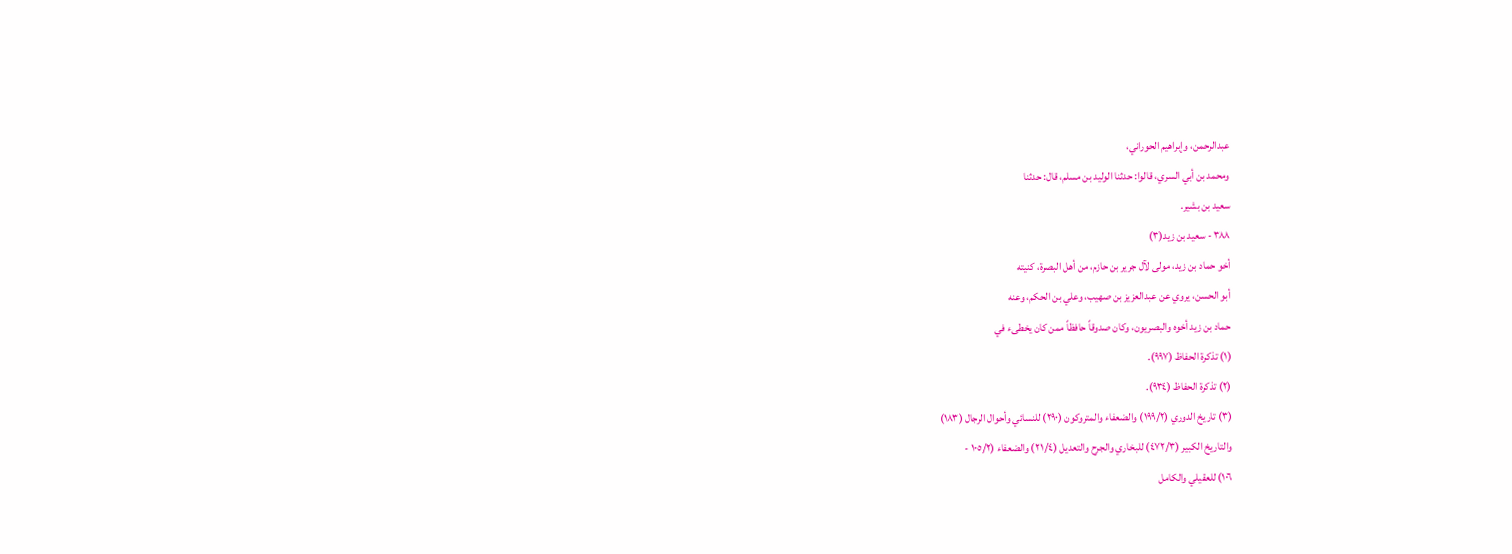عبدالرحمن، وإبراهيم الحوراني،
ومحمد بن أبي السري، قالوا: حدثنا الوليد بن مسلم، قال: حدثنا
سعيد بن بشير.
٣٨٨ - سعيد بن زيد(٣)
أخو حماد بن زيد، مولى لآل جرير بن حازم، من أهل البصرة، كنيته
أبو الحسن، يروي عن عبدالعزيز بن صهيب، وعلي بن الحكم، وعنه
حماد بن زيد أخوه والبصريون، وكان صدوقاً حافظاً ممن كان يخطىء في
(١) تذكرة الحفاظ (٩٩٧).
(٢) تذكرة الحفاظ (٩٣٤).
(٣) تاريخ الدوري (١٩٩/٢) والضعفاء والمتروكون (٢٩٠) للنسائي وأحوال الرجال (١٨٣)
والتاريخ الكبير (٤٧٢/٣) للبخاري والجرح والتعديل (٢١/٤) والضعفاء (١٠٥/٢ -
١٠٦) للعقيلي والكامل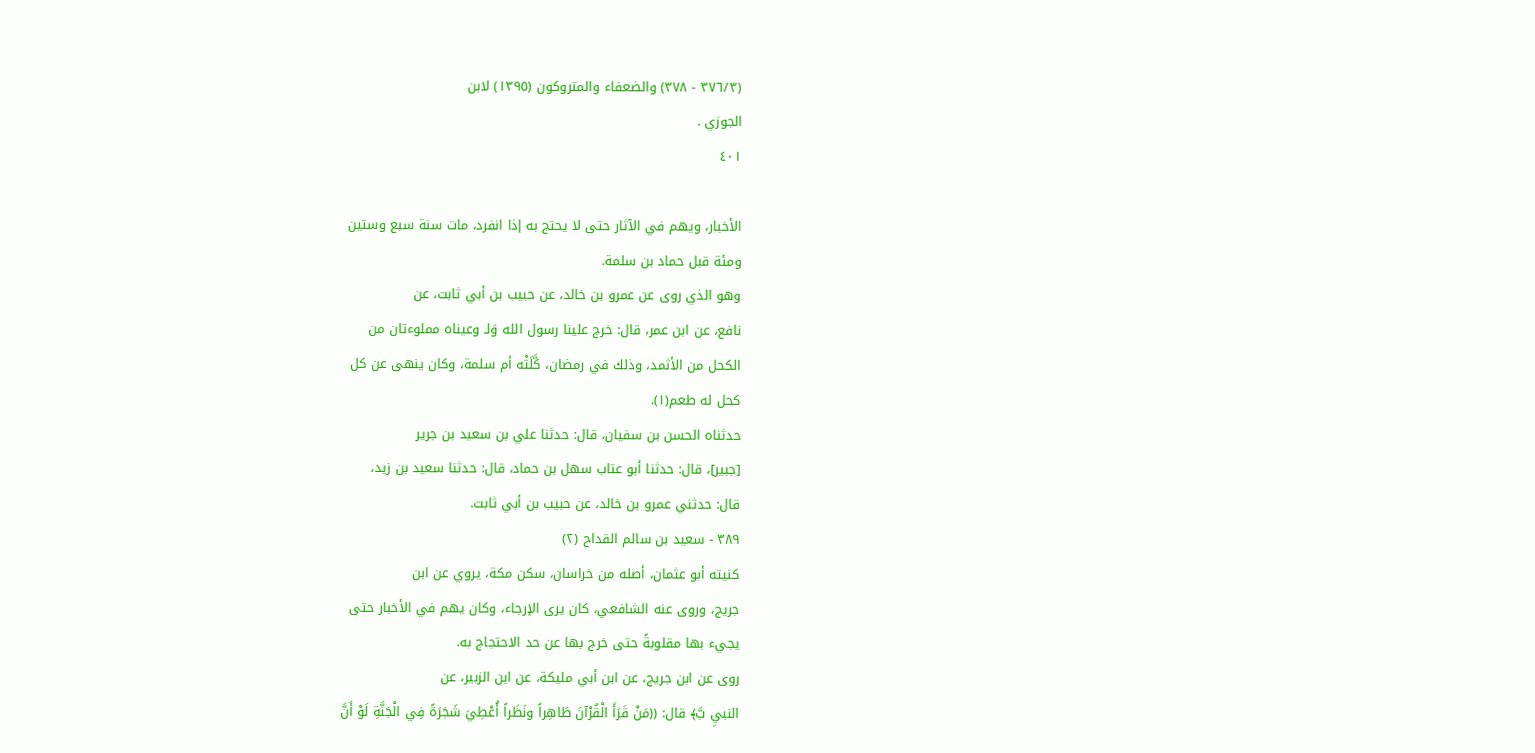(٣٧٦/٣ - ٣٧٨) والضعفاء والمتروكون (١٣٩٥) لابن
الجوزي .
٤٠١

الأخبار، ويهم في الآثار حتى لا يحتج به إذا انفرد، مات سنة سبع وستين
ومئة قبل حماد بن سلمة.
وهو الذي روى عن عمرو بن خالد، عن حبيب بن أبي ثابت، عن
نافع، عن ابن عمر، قال: خرج علينا رسول الله وَلـ وعيناه مملوءتان من
الكحل من الأثمد، وذلك في رمضان، كَّلَتْه أم سلمة، وكان ينهى عن كل
كحل له طعم(١).
حدثناه الحسن بن سفيان، قال: حدثنا علي بن سعيد بن جرير
[جبير]، قال: حدثنا أبو عتاب سهل بن حماد، قال: حدثنا سعيد بن زيد،
قال: حدثني عمرو بن خالد، عن حبيب بن أبي ثابت.
٣٨٩ - سعيد بن سالم القداح (٢)
كنيته أبو عثمان، أصله من خراسان، سكن مكة، يروي عن ابن
جريج، وروى عنه الشافعي، كان يرى الإرجاء، وكان يهم في الأخبار حتى
يجيء بها مقلوبةً حتى خرج بها عن حد الاحتجاج به.
روى عن ابن جريج، عن ابن أبي مليكة، عن ابن الزبير، عن
النبيِ بَّ﴾ قال: ((مَنْ قَرَأَ الْقُرْآنَ طَاهِراً ونَظَراً أُعْطِيَ شَجَرَةً فِي الْجَنَّةِ لَوْ أَنَّ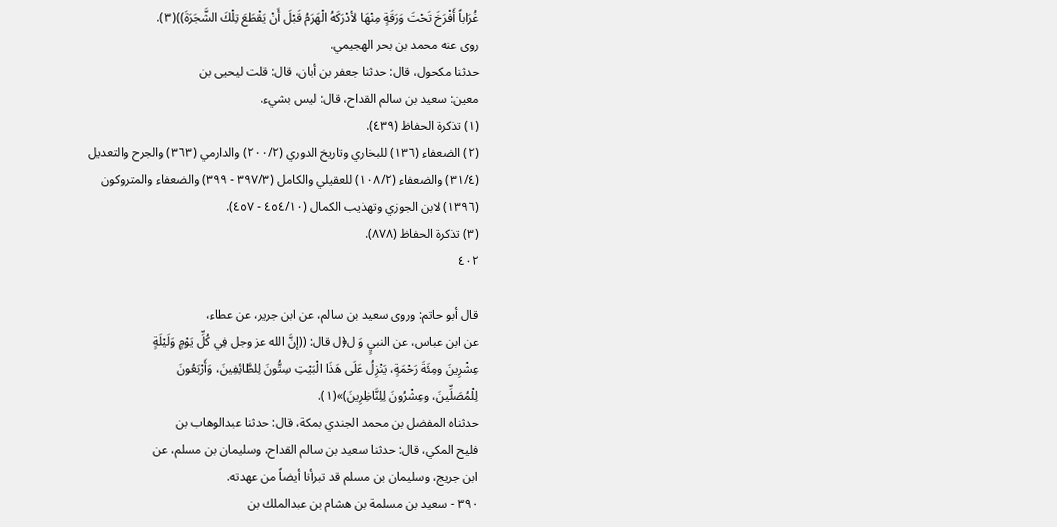غُرَاباً أَفْرَخَ تَحْتَ وَرَقَةٍ مِنْهَا لأدْرَكَهُ الْهَرَمُ قَبْلَ أَنْ يَقْطَعَ تِلْكَ الشَّجَرَةَ))(٣).
روى عنه محمد بن بحر الهجيمي.
حدثنا مكحول، قال: حدثنا جعفر بن أبان، قال: قلت ليحيى بن
معين: سعيد بن سالم القداح، قال: ليس بشيء.
(١) تذكرة الحفاظ (٤٣٩).
(٢) الضعفاء (١٣٦) للبخاري وتاريخ الدوري (٢٠٠/٢) والدارمي (٣٦٣) والجرح والتعديل
(٣١/٤) والضعفاء (١٠٨/٢) للعقيلي والكامل (٣٩٧/٣ - ٣٩٩) والضعفاء والمتروكون
(١٣٩٦) لابن الجوزي وتهذيب الكمال (٤٥٤/١٠ - ٤٥٧).
(٣) تذكرة الحفاظ (٨٧٨).
٤٠٢

قال أبو حاتم: وروى سعيد بن سالم، عن ابن جرير، عن عطاء،
عن ابن عباس، عن النبيٍ وَ ل﴿ل قال: ((إنَّ الله عز وجل فِي كُلِّ يَوْمٍ وَلَيْلَةٍ
عِشْرِينَ ومِئَةَ رَحْمَةٍ، يَنْزِلُ عَلَى هَذَا الْبَيْتِ سِتُّونَ لِلطَّائِفِينَ، وَأَرْبَعُونَ
لِلْمُصَلِّينَ، وعِشْرُونَ لِلِنَّاظِرِينَ)»(١).
حدثناه المفضل بن محمد الجندي بمكة، قال: حدثنا عبدالوهاب بن
فليح المكي، قال: حدثنا سعيد بن سالم القداح، وسليمان بن مسلم، عن
ابن جريج، وسليمان بن مسلم قد تبرأنا أيضاً من عهدته.
٣٩٠ - سعيد بن مسلمة بن هشام بن عبدالملك بن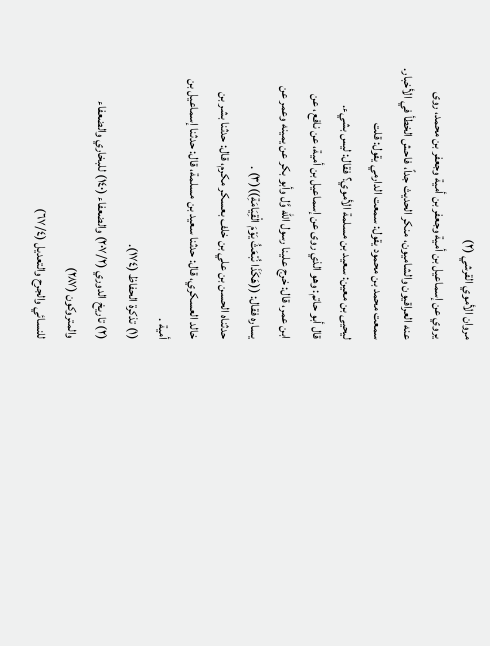مروان الأموي القرشي (٢)
يروي عن إسماعيل بن أمية وجعفر بن أمية وجعفر بن محمد، روى
عنه العراقيون والشاميون، منكر الحديث جداً، فاحش الخطأ في الأخبار.
سمعت محمد بن محمود يقول: سمعت الدارمي يقول: قلت
ليحيى بن معين: سعيد بن مسلمة الأموي؟ فقال: ليس بشيء.
قال أبو حاتم: وهو الذي روى عن إسماعيل بن أمية، عن نافع، عن
ابن عمر، قال: خرج علينا رسول الله وَّل وأبو بكر عن يمينه وعمر عن
يساره فقال: ((هَكَذَا نُبْعَثُ يَوْمَ الْقِيَامَةِ))(٣) .
حدثناه الحسن بن علي بن خلف بعسكر مكرم، قال: حدثنا بشر بن
خالد العسكري، قال: حدثنا سعيد بن مسلمة، قال: حدثنا إسماعيل بن
أمية .
(١) تذكرة الحفاظ (١٧٤).
(٢) تاريخ الدوري (٢٠٧/٢) والضعفاء (١٤٠) للبخاري والضعفاء والمتروكون (٢٨٧)
للنسائي والجرح والتعديل (٦٧/٤)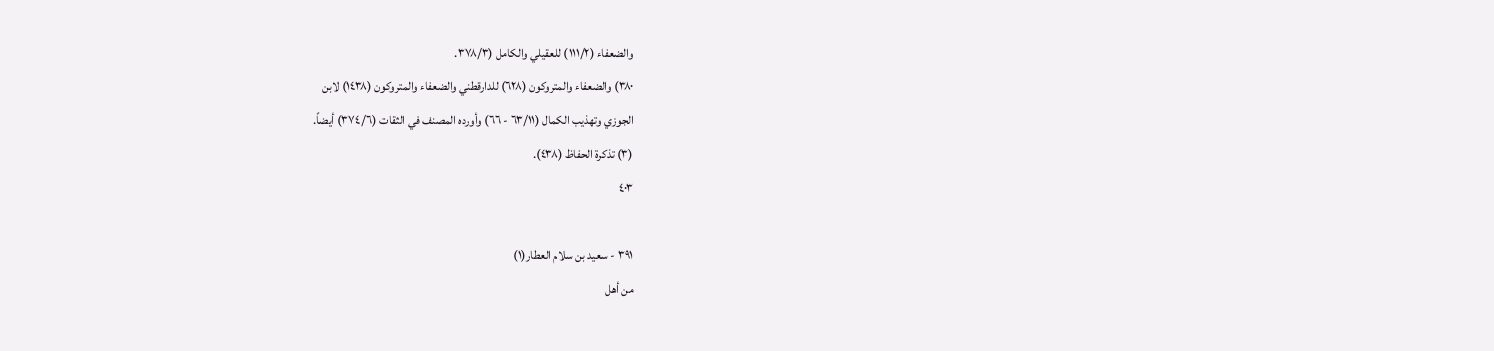والضعفاء (١١١/٢) للعقيلي والكامل (٣٧٨/٣.
٣٨٠) والضعفاء والمتروكون (٦٢٨) للدارقطني والضعفاء والمتروكون (١٤٣٨) لابن
الجوزي وتهذيب الكمال (٦٣/١١ - ٦٦) وأورده المصنف في الثقات (٣٧٤/٦) أيضاً.
(٣) تذكرة الحفاظ (٤٣٨).
٤٠٣

٣٩١ - سعيد بن سلام العطار(١)
من أهل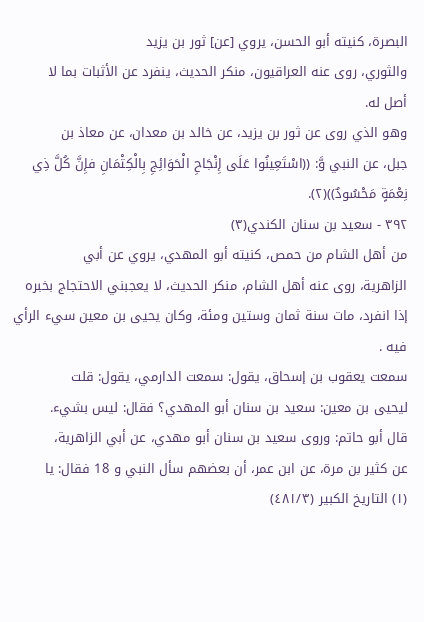البصرة، كنيته أبو الحسن، يروي [عن] ثور بن يزيد
والثوري، روى عنه العراقيون، منكر الحديث، ينفرد عن الأثبات بما لا
أصل له.
وهو الذي روى عن ثور بن يزيد، عن خالد بن معدان، عن معاذ بن
جبل، عن النبي وَّ: ((اسْتَعِينُوا عَلَى إِنْجَاحِ الْحَوَائِجِ بِالْكِتْمَانِ فإِنَّ كُلَّ ذِي
نِعْمَةٍ مَحْسُودٌ))(٢).
٣٩٢ - سعيد بن سنان الكندي(٣)
من أهل الشام من حمص، كنيته أبو المهدي، يروي عن أبي
الزاهرية، روى عنه أهل الشام، منكر الحديث، لا يعجبني الاحتجاج بخبره
إذا انفرد، مات سنة ثمان وستين ومئة، وكان يحيى بن معين سيء الرأي
فيه .
سمعت يعقوب بن إسحاق، يقول: سمعت الدارمي، يقول: قلت
ليحيى بن معين: سعيد بن سنان أبو المهدي؟ فقال: ليس بشيء.
قال أبو حاتم: وروى سعيد بن سنان أبو مهدي، عن أبي الزاهرية،
عن كثير بن مرة، عن ابن عمر، أن بعضهم سأل النبي و 18 فقال: يا
(١) التاريخ الكبير (٤٨١/٣)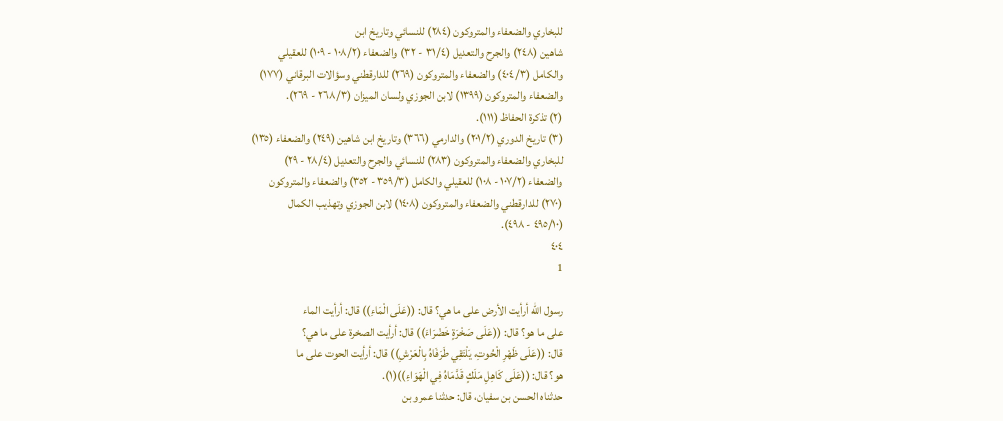للبخاري والضعفاء والمتروكون (٢٨٤) للنسائي وتاريخ ابن
شاهين (٢٤٨) والجرح والتعديل (٣١/٤ - ٣٢) والضعفاء (١٠٨/٢ - ١٠٩) للعقيلي
والكامل (٤٠٤/٣) والضعفاء والمتروكون (٢٦٩) للدارقطني وسؤالات البرقاني (١٧٧)
والضعفاء والمتروكون (١٣٩٩) لابن الجوزي ولسان الميزان (٢٦٨/٣ - ٢٦٩).
(٢) تذكرة الحفاظ (١١١).
(٣) تاريخ الدوري (٢٠١/٢) والدارمي (٣٦٦) وتاريخ ابن شاهين (٢٤٩) والضعفاء (١٣٥)
للبخاري والضعفاء والمتروكون (٢٨٣) للنسائي والجرح والتعديل (٢٨/٤ - ٢٩)
والضعفاء (١٠٧/٢ - ١٠٨) للعقيلي والكامل (٣٥٩/٣ - ٣٥٢) والضعفاء والمتروكون
(٢٧٠) للدارقطني والضعفاء والمتروكون (١٤٠٨) لابن الجوزي وتهذيب الكمال
(٤٩٥/١٠ - ٤٩٨).
٤٠٤
1

رسول الله أرأيت الأرض على ما هي؟ قال: ((عَلَى الْمَاءِ)) قال: أرأيت الماء
على ما هو؟ قال: ((عَلَى صَخْرَةٍ خَضْرَاءَ)) قال: أرأيت الصخرة على ما هي؟
قال: ((عَلَى ظَهْرِ الْحُوتِ، يَلْتَقِي طَرَفَاهُ بِالْعَرْشِ)) قال: أرأيت الحوت على ما
هو؟ قال: ((عَلَى كَاهِلِ مَلَكٍ قَدَّمَاهُ فِي الْهَوَاءِ))(١).
حدثناه الحسن بن سفيان، قال: حدثنا عمرو بن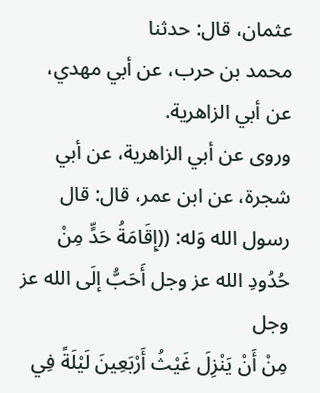عثمان، قال: حدثنا
محمد بن حرب، عن أبي مهدي، عن أبي الزاهرية.
وروى عن أبي الزاهرية، عن أبي شجرة، عن ابن عمر، قال: قال
رسول الله وَله: ((إِقَامَةُ حَدٍّ مِنْ حُدُودِ الله عز وجل أَحَبُّ إلَى الله عز وجل
مِنْ أَنْ يَنْزِلَ غَيْثُ أَرْبَعِينَ لَيْلَةً فِي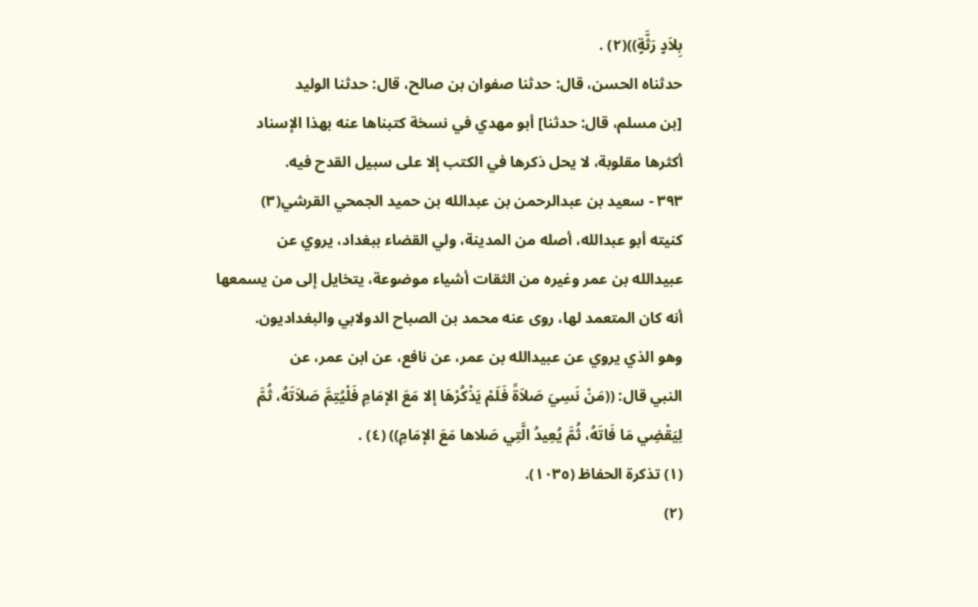بِلاَدٍ رَثَّةٍ))(٢) .
حدثناه الحسن، قال: حدثنا صفوان بن صالح، قال: حدثنا الوليد
[بن مسلم، قال: حدثنا] أبو مهدي في نسخة كتبناها عنه بهذا الإسناد
أكثرها مقلوبة، لا يحل ذكرها في الكتب إلا على سبيل القدح فيه.
٣٩٣ - سعيد بن عبدالرحمن بن عبدالله بن حميد الجمحي القرشي(٣)
كنيته أبو عبدالله، أصله من المدينة، ولي القضاء ببغداد، يروي عن
عبيدالله بن عمر وغيره من الثقات أشياء موضوعة، يتخايل إلى من يسمعها
أنه كان المتعمد لها، روى عنه محمد بن الصباح الدولابي والبغداديون.
وهو الذي يروي عن عبيدالله بن عمر، عن نافع، عن ابن عمر، عن
النبي قال: ((مَنْ نَسِيَ صَلاَةً فَلَمْ يَذْكُرْهَا إلا مَعَ الإمَامِ فَلْيُتِمَّ صَلاَتَهُ، ثُمَّ
لِيَقْضِي مَا فَاتَهُ، ثُمَّ يُعِيدُ الَّتِي صَلاها مَعَ الإمَامِ)) (٤) .
(١) تذكرة الحفاظ (١٠٣٥).
(٢)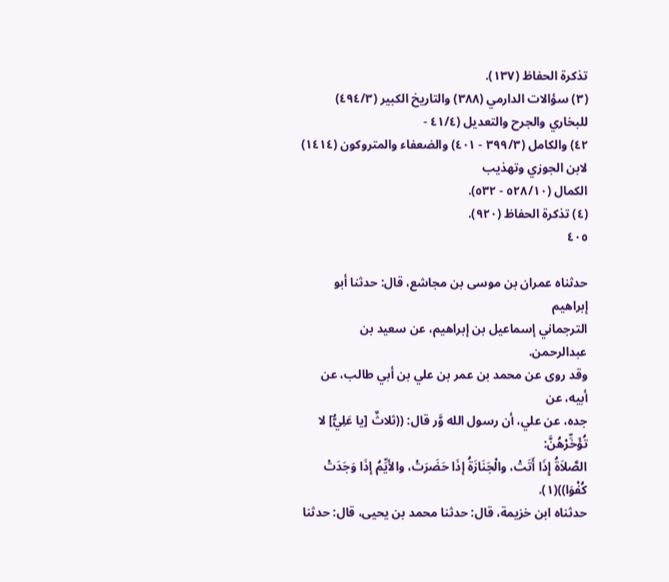تذكرة الحفاظ (١٣٧).
(٣) سؤالات الدارمي (٣٨٨) والتاريخ الكبير (٤٩٤/٣) للبخاري والجرح والتعديل (٤١/٤ -
٤٢) والكامل (٣٩٩/٣ - ٤٠١) والضعفاء والمتروكون (١٤١٤) لابن الجوزي وتهذيب
الكمال (٥٢٨/١٠ - ٥٣٢).
(٤) تذكرة الحفاظ (٩٢٠).
٤٠٥

حدثناه عمران بن موسى بن مجاشع، قال: حدثنا أبو إبراهيم
الترجماني إسماعيل بن إبراهيم، عن سعيد بن عبدالرحمن.
وقد روى عن محمد بن عمر بن علي بن أبي طالب، عن أبيه، عن
جده، عن علي، أن رسول الله وَّر قال: ((ثلاثٌ [يا عَلِيُّ] لا تُؤَخِّرْهُنَّ:
الصَّلاَةُ إِذَا أَتَتْ، والْجَنَازَةُ إذَا حَضَرَتْ، والأيِّمُ إذَا وَجَدَتْ كُفْوَا))(١).
حدثناه ابن خزيمة، قال: حدثنا محمد بن يحيى، قال: حدثنا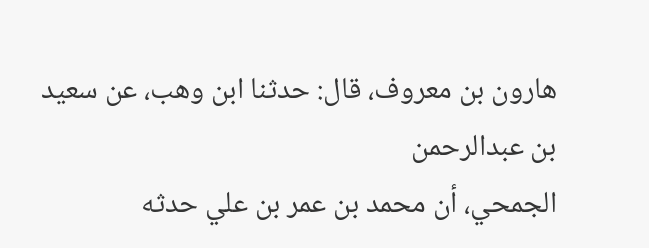هارون بن معروف، قال: حدثنا ابن وهب، عن سعيد بن عبدالرحمن
الجمحي، أن محمد بن عمر بن علي حدثه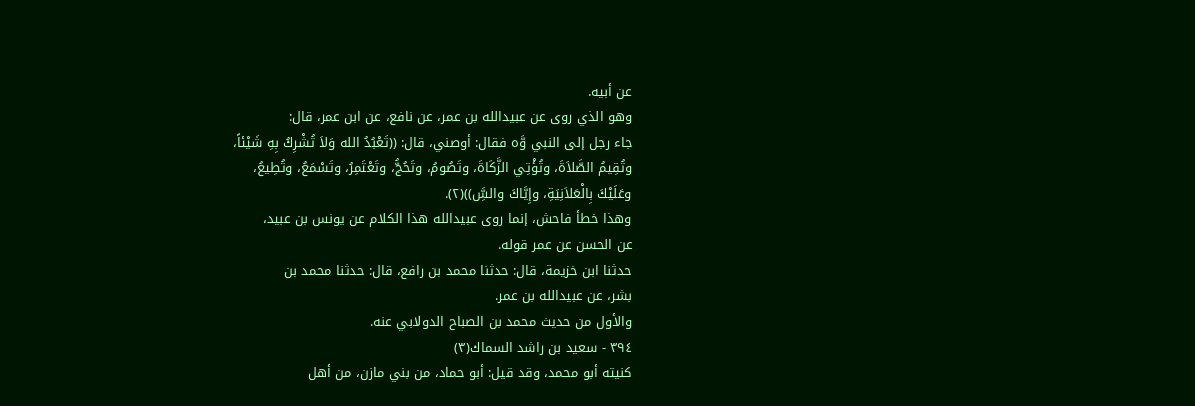عن أبيه.
وهو الذي روى عن عبيدالله بن عمر، عن نافع، عن ابن عمر، قال:
جاء رجل إلى النبي وَّه فقال: أوصني، قال: ((تَعْبُدُ الله وَلاَ تُشْرِكُ بِهِ شَيْئاً،
وتُقِيمُ الصَّلاَةَ، وتُؤْتِي الزَّكَاةَ، وتَصُومُ، وتَحُجُّ، وتَعْتَمِرُ، وتَسْمَعُ، وتُطِيعُ،
وعَلَيْكَ بِالْعَلاَنِيَةِ، وإِيَّاكَ والسَِّ))(٢).
وهذا خطأ فاحش، إنما روى عبيدالله هذا الكلام عن يونس بن عبيد،
عن الحسن عن عمر قوله.
حدثنا ابن خزيمة، قال: حدثنا محمد بن رافع، قال: حدثنا محمد بن
بشر، عن عبيدالله بن عمر.
والأول من حديث محمد بن الصباح الدولابي عنه.
٣٩٤ - سعيد بن راشد السماك(٣)
كنيته أبو محمد، وقد قيل: أبو حماد، من بني مازن، من أهل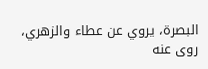البصرة، يروي عن عطاء والزهري، روى عنه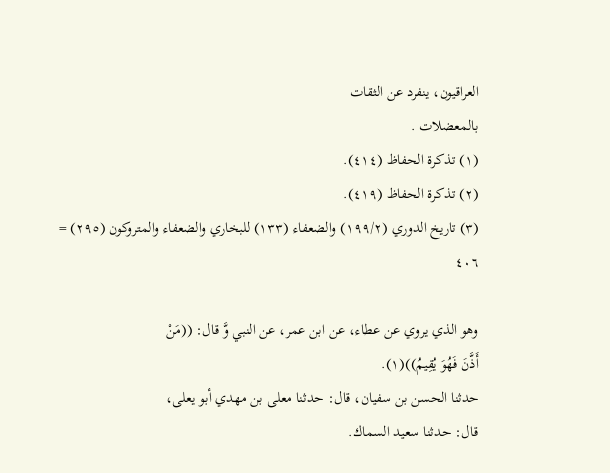العراقيون، ينفرد عن الثقات
بالمعضلات .
(١) تذكرة الحفاظ (٤١٤).
(٢) تذكرة الحفاظ (٤١٩).
(٣) تاريخ الدوري (١٩٩/٢) والضعفاء (١٣٣) للبخاري والضعفاء والمتروكون (٢٩٥) =
٤٠٦

وهو الذي يروي عن عطاء، عن ابن عمر، عن النبي وَّ قال: ((مَنْ
أَذَّنَ فَهُوَ يُقِيمُ))(١).
حدثنا الحسن بن سفيان، قال: حدثنا معلى بن مهدي أبو يعلى،
قال: حدثنا سعيد السماك.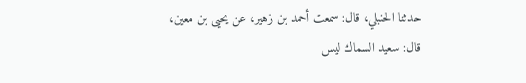حدثنا الحنبلي، قال: سمعت أحمد بن زهير، عن يحيى بن معين،
قال: سعيد السماك ليس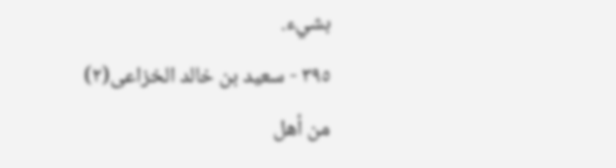بشيء.
٣٩٥ - سعيد بن خالد الخزاعى(٢)
من أهل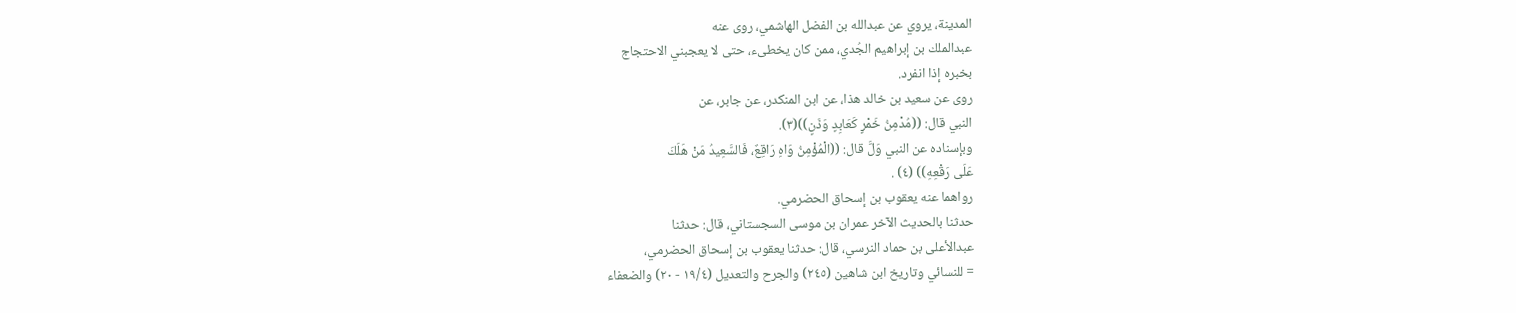المدينة، يروي عن عبدالله بن الفضل الهاشمي، روى عنه
عبدالملك بن إبراهيم الجُدي، ممن كان يخطىء، حتى لا يعجبني الاحتجاج
بخبره إذا انفرد.
روى عن سعيد بن خالد هذا، عن ابن المنكدر، عن جابر، عن
النبي قال: ((مُدْمِنُ خَمْرٍ كَعَابِدٍ وَذَنٍ))(٣).
وبإسناده عن النبي وَلَّ قال: ((الْمُؤْمِنُ وَاهِ رَاقِعٌ، فَالسَّعِيدُ مَنْ هَلَكَ
عَلَى رَقْعِهِ)) (٤) .
رواهما عنه يعقوب بن إسحاق الحضرمي.
حدثنا بالحديث الآخر عمران بن موسى السجستاني، قال: حدثنا
عبدالأعلى بن حماد النرسي، قال: حدثنا يعقوب بن إسحاق الحضرمي،
= للنسائي وتاريخ ابن شاهين (٢٤٥) والجرح والتعديل (١٩/٤ - ٢٠) والضعفاء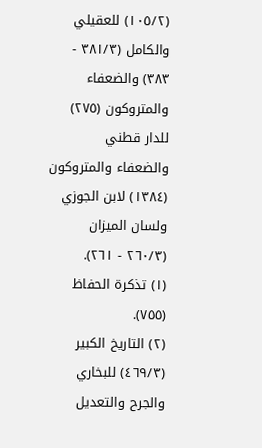(١٠٥/٢) للعقيلي والكامل (٣٨١/٣ - ٣٨٣) والضعفاء والمتروكون (٢٧٥) للدار قطني
والضعفاء والمتروكون (١٣٨٤) لابن الجوزي ولسان الميزان (٢٦٠/٣ - ٢٦١).
(١) تذكرة الحفاظ (٧٥٥).
(٢) التاريخ الكبير (٤٦٩/٣) للبخاري والجرح والتعديل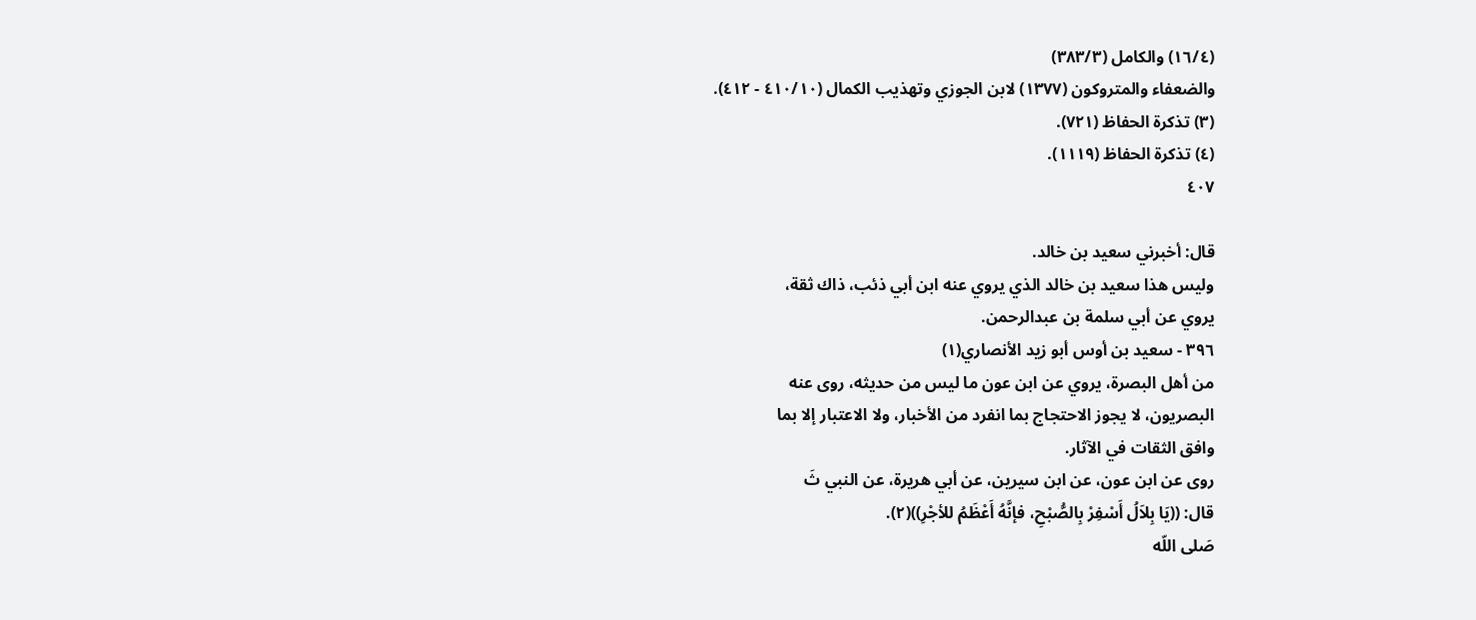(١٦/٤) والكامل (٣٨٣/٣)
والضعفاء والمتروكون (١٣٧٧) لابن الجوزي وتهذيب الكمال (٤١٠/١٠ - ٤١٢).
(٣) تذكرة الحفاظ (٧٢١).
(٤) تذكرة الحفاظ (١١١٩).
٤٠٧

قال: أخبرني سعيد بن خالد.
وليس هذا سعيد بن خالد الذي يروي عنه ابن أبي ذئب، ذاك ثقة،
يروي عن أبي سلمة بن عبدالرحمن.
٣٩٦ - سعيد بن أوس أبو زيد الأنصاري(١)
من أهل البصرة، يروي عن ابن عون ما ليس من حديثه، روى عنه
البصريون، لا يجوز الاحتجاج بما انفرد من الأخبار، ولا الاعتبار إلا بما
وافق الثقات في الآثار.
روى عن ابن عون، عن ابن سيرين، عن أبي هريرة، عن النبي ثَ
قال: ((يَا بِلاَلُ أَسْفِرْ بِالصُّبْحِ، فإنَّهُ أَعْظَمُ للأجْرِ))(٢).
صَلى اللّه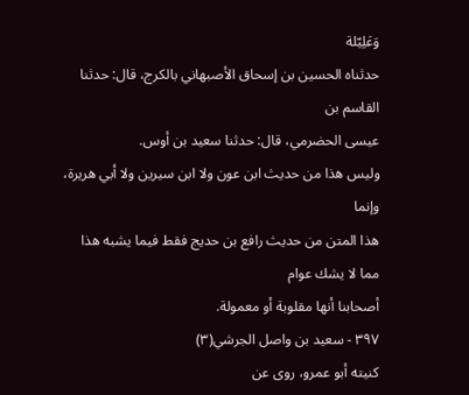وَعَلِيّلة
حدثناه الحسين بن إسحاق الأصبهاني بالكرج، قال: حدثنا القاسم بن
عيسى الحضرمي، قال: حدثنا سعيد بن أوس.
وليس هذا من حديث ابن عون ولا ابن سيرين ولا أبي هريرة، وإنما
هذا المتن من حديث رافع بن حديج فقط فيما يشبه هذا مما لا يشك عوام
أصحابنا أنها مقلوبة أو معمولة.
٣٩٧ - سعيد بن واصل الجرشي(٣)
كنيته أبو عمرو، روى عن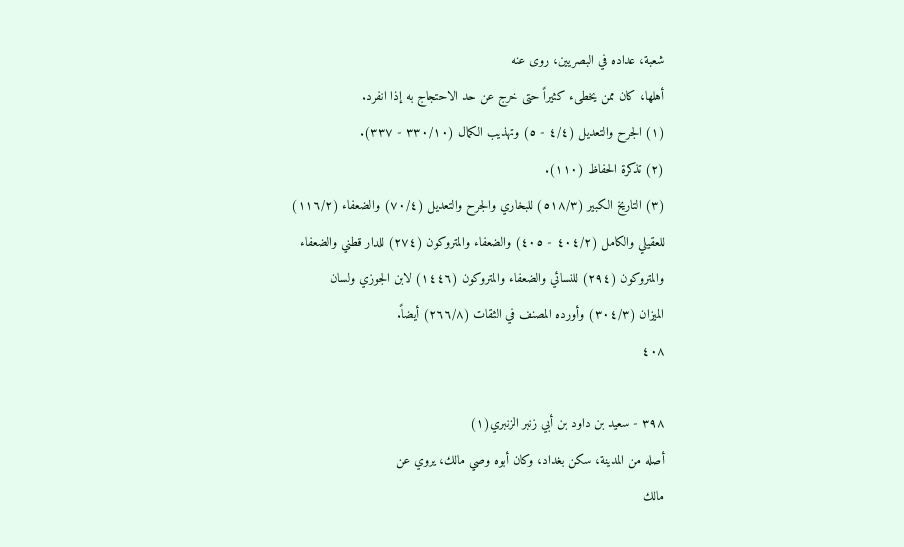شعبة، عداده في البصريين، روى عنه
أهلها، كان ممن يخطىء كثيراً حتى خرج عن حد الاحتجاج به إذا انفرد.
(١) الجرح والتعديل (٤/٤ - ٥) وتهذيب الكمال (٣٣٠/١٠ - ٣٣٧).
(٢) تذكرة الحفاظ (١١٠).
(٣) التاريخ الكبير (٥١٨/٣) للبخاري والجرح والتعديل (٧٠/٤) والضعفاء (١١٦/٢)
للعقيلي والكامل (٤٠٤/٢ - ٤٠٥) والضعفاء والمتروكون (٢٧٤) للدار قطني والضعفاء
والمتروكون (٢٩٤) للنسائي والضعفاء والمتروكون (١٤٤٦) لابن الجوزي ولسان
الميزان (٣٠٤/٣) وأورده المصنف في الثقات (٢٦٦/٨) أيضاً.
٤٠٨

٣٩٨ - سعيد بن داود بن أبي زنبر الزنبري(١)
أصله من المدينة، سكن بغداد، وكان أبوه وصي مالك، يروي عن
مالك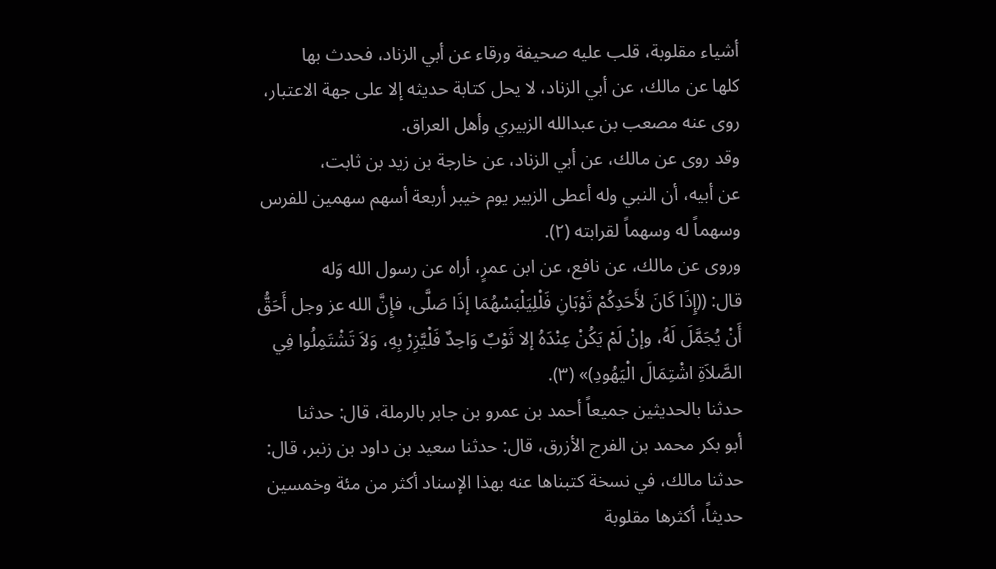أشياء مقلوبة، قلب عليه صحيفة ورقاء عن أبي الزناد، فحدث بها
كلها عن مالك، عن أبي الزناد، لا يحل كتابة حديثه إلا على جهة الاعتبار،
روى عنه مصعب بن عبدالله الزبيري وأهل العراق.
وقد روى عن مالك، عن أبي الزناد، عن خارجة بن زيد بن ثابت،
عن أبيه، أن النبي وله أعطى الزبير يوم خيبر أربعة أسهم سهمين للفرس
وسهماً له وسهماً لقرابته (٢).
وروى عن مالك، عن نافع، عن ابن عمرٍ، أراه عن رسول الله وَله
قال: ((إِذَا كَانَ لأَحَدِكُمْ ثَوْبَانِ فَلْلِيَلْبَسْهُمَا إذَا صَلَّى، فإِنَّ الله عز وجل أَحَقُّ
أَنْ يُجَمَّلَ لَهُ، وإنْ لَمْ يَكُنْ عِنْدَهُ إلا ثَوْبٌ وَاحِدٌ فَلْيَّزِرْ بِهِ، وَلاَ تَشْتَمِلُوا فِي
الصَّلاَةِ اشْتِمَالَ الْيَهُودِ)» (٣).
حدثنا بالحديثين جميعاً أحمد بن عمرو بن جابر بالرملة، قال: حدثنا
أبو بكر محمد بن الفرج الأزرق، قال: حدثنا سعيد بن داود بن زنبر، قال:
حدثنا مالك، في نسخة كتبناها عنه بهذا الإسناد أكثر من مئة وخمسين
حديثاً، أكثرها مقلوبة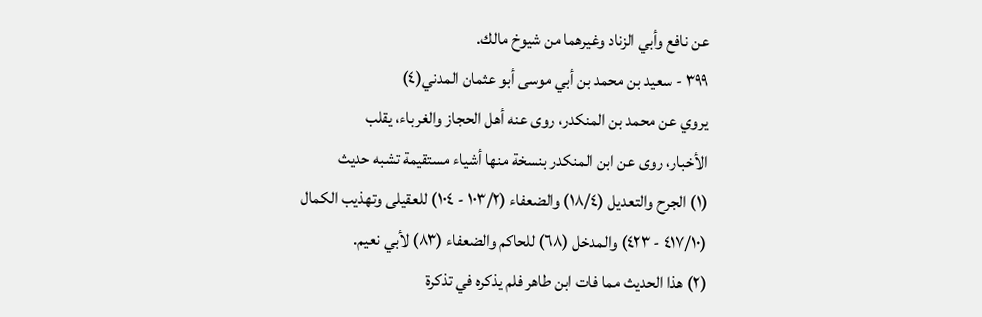عن نافع وأبي الزناد وغيرهما من شيوخ مالك.
٣٩٩ - سعيد بن محمد بن أبي موسى أبو عثمان المدني(٤)
يروي عن محمد بن المنكدر، روى عنه أهل الحجاز والغرباء، يقلب
الأخبار، روى عن ابن المنكدر بنسخة منها أشياء مستقيمة تشبه حديث
(١) الجرح والتعديل (١٨/٤) والضعفاء (١٠٣/٢ - ١٠٤) للعقيلى وتهذيب الكمال
(٤١٧/١٠ - ٤٢٣) والمدخل (٦٨) للحاكم والضعفاء (٨٣) لأبي نعيم.
(٢) هذا الحديث مما فات ابن طاهر فلم يذكره في تذكرة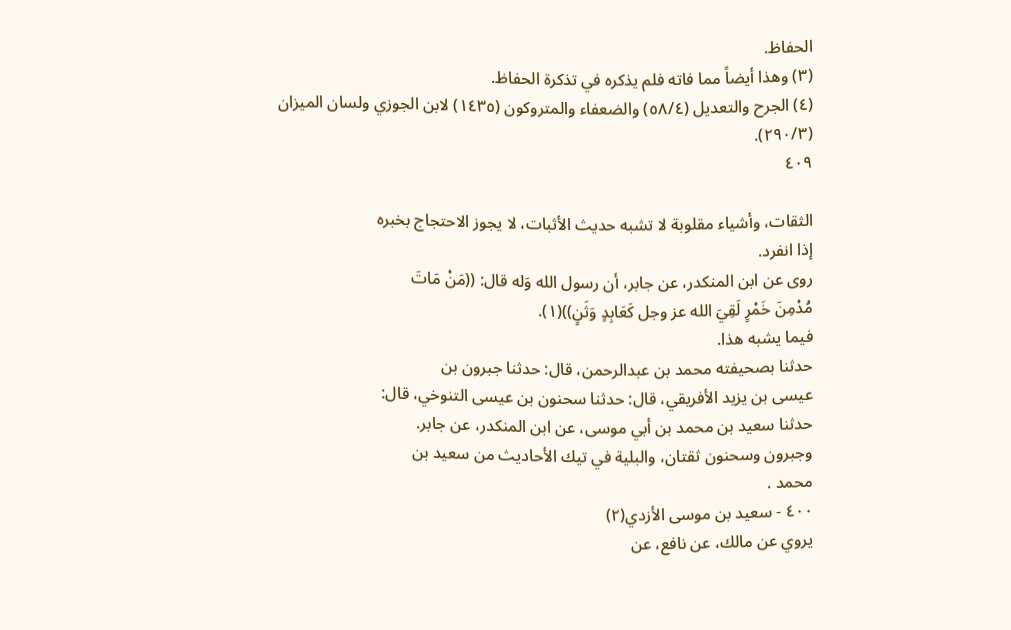الحفاظ.
(٣) وهذا أيضاً مما فاته فلم يذكره في تذكرة الحفاظ.
(٤) الجرح والتعديل (٥٨/٤) والضعفاء والمتروكون (١٤٣٥) لابن الجوزي ولسان الميزان
(٢٩٠/٣).
٤٠٩

الثقات، وأشياء مقلوبة لا تشبه حديث الأثبات، لا يجوز الاحتجاج بخبره
إذا انفرد.
روى عن ابن المنكدر، عن جابر، أن رسول الله وَله قال: ((مَنْ مَاتَ
مُدْمِنَ خَمْرٍ لَقِيَ الله عز وجل كَعَابِدٍ وَثَنٍ))(١).
فيما يشبه هذا.
حدثنا بصحيفته محمد بن عبدالرحمن، قال: حدثنا جبرون بن
عيسى بن يزيد الأفريقي، قال: حدثنا سحنون بن عيسى التنوخي، قال:
حدثنا سعيد بن محمد بن أبي موسى، عن ابن المنكدر، عن جابر.
وجبرون وسحنون ثقتان، والبلية في تيك الأحاديث من سعيد بن
محمد .
٤٠٠ - سعيد بن موسى الأزدي(٢)
يروي عن مالك، عن نافع، عن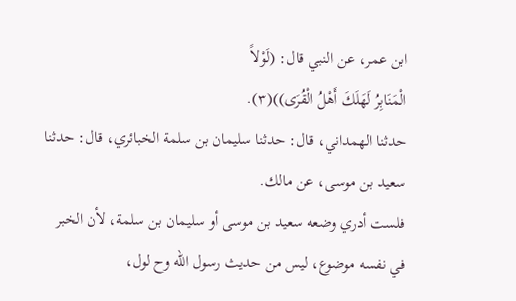ابن عمر، عن النبي قال: (لَوْلاً
الْمَنَابِرُ لَهَلَكَ أَهْلُ الْقُرَى))(٣).
حدثنا الهمداني، قال: حدثنا سليمان بن سلمة الخبائري، قال: حدثنا
سعيد بن موسى، عن مالك.
فلست أدري وضعه سعيد بن موسى أو سليمان بن سلمة، لأن الخبر
في نفسه موضوع، ليس من حديث رسول الله وح لول،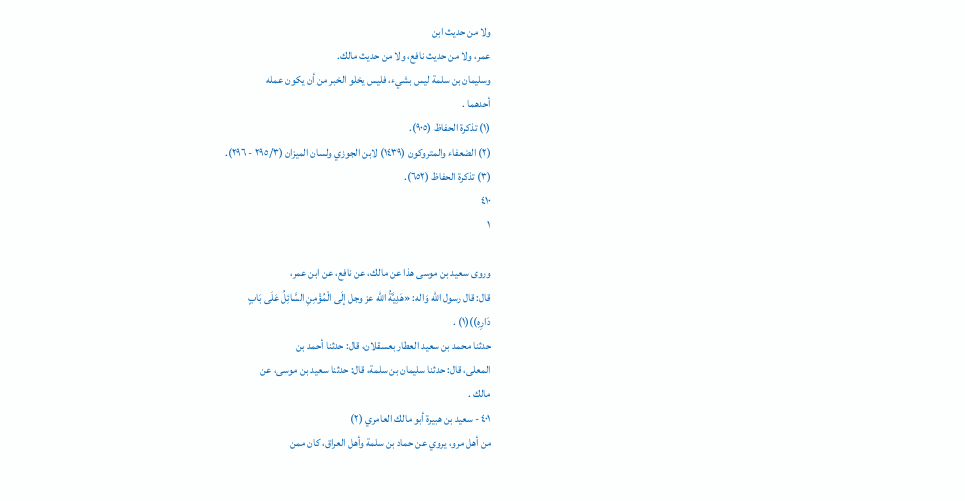ولا من حديث ابن
عمر، ولا من حديث نافع، ولا من حديث مالك.
وسليمان بن سلمة ليس بشيء، فليس يخلو الخبر من أن يكون عمله
أحدهما .
(١) تذكرة الحفاظ (٩٠٥).
(٢) الضعفاء والمتروكون (١٤٣٩) لابن الجوزي ولسان الميزان (٢٩٥/٣ - ٢٩٦).
(٣) تذكرة الحفاظ (٦٥٢).
٤١٠
١

وروى سعيد بن موسى هذا عن مالك، عن نافع، عن ابن عمر،
قال: قال رسول الله وَاله: «هَدِيَّةُ الله عز وجل إلَى الْمُؤْمِنِ السَّائِلُ عَلَى بَابٍ
دَارِهِ))(١) .
حدثنا محمد بن سعيد العطار بعسقلان، قال: حدثنا أحمد بن
المعلى، قال: حدثنا سليمان بن سلمة، قال: حدثنا سعيد بن موسى، عن
مالك .
٤٠١ - سعيد بن هبيرة أبو مالك العامري (٢)
من أهل مرو، يروي عن حماد بن سلمة وأهل العراق، كان ممن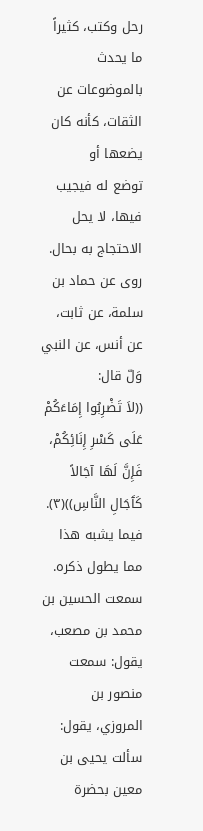رحل وكتب، كثيراً ما يحدث بالموضوعات عن الثقات، كأنه كان يضعها أو
توضع له فيجيب فيها، لا يحل الاحتجاج به بحال.
روى عن حماد بن سلمة، عن ثابت، عن أنس، عن النبي وَلّ قال:
((لاَ تَضْرِبُوا إِمَاءَكُمْ عَلَى كَسْرِ إِنَائِكُمْ، فَإِنَّ لَهَا آجَالاً كَآَجَالِ النَّاسِ))(٣).
فيما يشبه هذا مما يطول ذكره.
سمعت الحسين بن محمد بن مصعب، يقول: سمعت منصور بن
المروزي، يقول: سألت يحيى بن معين بحضرة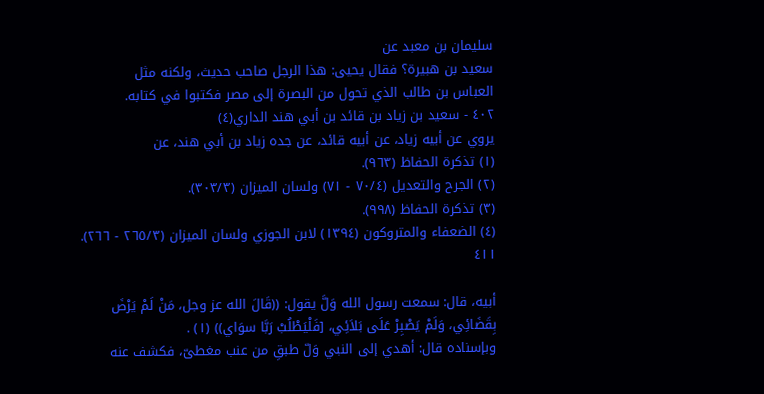سليمان بن معبد عن
سعيد بن هبيرة؟ فقال يحيى: هذا الرجل صاحب حديث، ولكنه مثل
العباس بن طالب الذي تحول من البصرة إلى مصر فكتبوا في كتابه.
٤٠٢ - سعيد بن زياد بن قائد بن أبي هند الداري(٤)
يروي عن أبيه زياد، عن أبيه قائد، عن جده زياد بن أبي هند، عن
(١) تذكرة الحفاظ (٩٦٣).
(٢) الجرح والتعديل (٧٠/٤ - ٧١) ولسان الميزان (٣٠٣/٣).
(٣) تذكرة الحفاظ (٩٩٨).
(٤) الضعفاء والمتروكون (١٣٩٤) لابن الجوزي ولسان الميزان (٢٦٥/٣ - ٢٦٦).
٤١١

أبيه، قال: سمعت رسول الله وَلَّ يقول: ((قَالَ الله عز وجل، مَنْ لَمْ يَرْضَ
بِقَضَائِي، وَلَمْ يَصْبِرْ عَلَى بَلاَئِي، [فَلْيَطْلُبْ رَبَّا سوَاي)) (١) .
وبإسناده قال: أهدي إلى النبي وَلّ طبقِ من عنب مغطىّ، فكشف عنه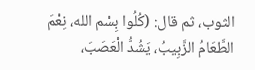الثوب، ثم قال: (كُلُوا بِسْم الله، نِعْمَ الطَّعَامُ الزَّبِيبُ، يَشُدُّ الْعَصَبَ،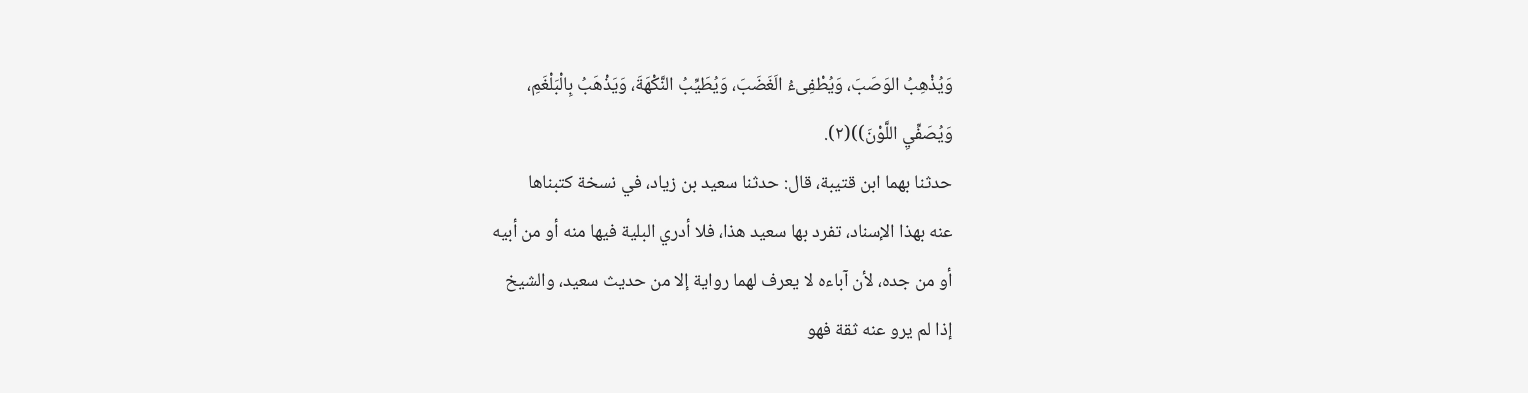وَيُذْهِبُ الوَصَبَ، وَيُطْفِىءُ الَغَضَبَ، وَيُطَيِّبُ النَّكْهَةَ، وَيَذْهَبُ بِالْبَلْغَمِ،
وَيُصَفِّيِ اللَّوْنَ))(٢).
حدثنا بهما ابن قتيبة، قال: حدثنا سعيد بن زياد، في نسخة كتبناها
عنه بهذا الإسناد، تفرد بها سعيد هذا، فلا أدري البلية فيها منه أو من أبيه
أو من جده، لأن آباءه لا يعرف لهما رواية إلا من حديث سعيد، والشيخ
إذا لم يرو عنه ثقة فهو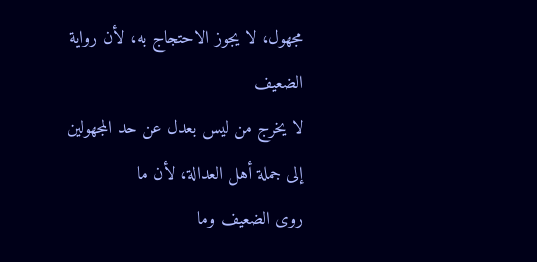مجهول، لا يجوز الاحتجاج به، لأن رواية الضعيف
لا يخرج من ليس بعدل عن حد المجهولين إلى جملة أهل العدالة، لأن ما
روى الضعيف وما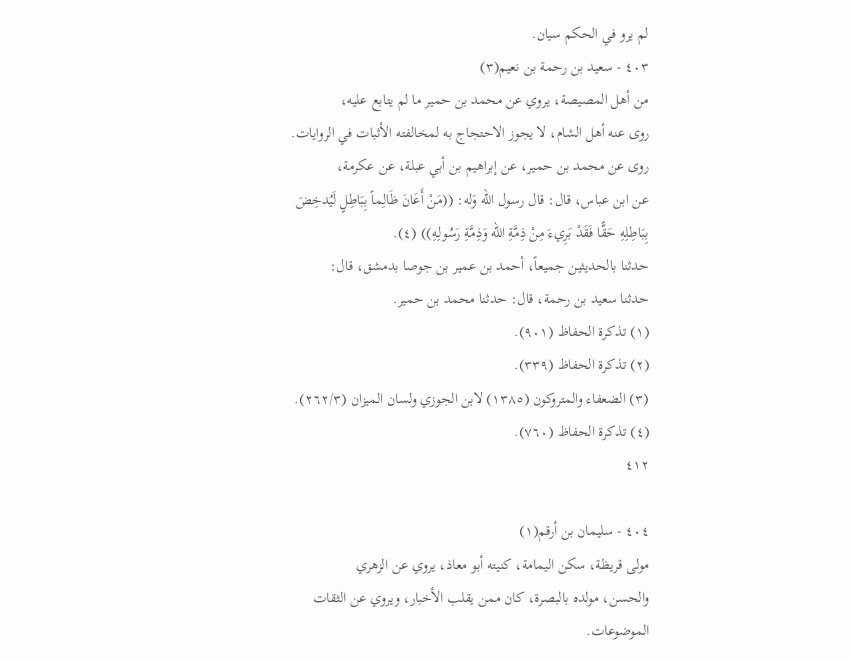لم يرو في الحكم سيان.
٤٠٣ - سعيد بن رحمة بن نعيم(٣)
من أهل المصيصة، يروي عن محمد بن حمير ما لم يتابع عليه،
روى عنه أهل الشام، لا يجوز الاحتجاج به لمخالفته الأثبات في الروايات.
روى عن محمد بن حمير، عن إبراهيم بن أبي عبلة، عن عكرمة،
عن ابن عباس، قال: قال رسول الله وَله: ((مَنْ أَعَانَ ظَالِماً بِبَاطِلٍ لَيُدخِضَ
بِبَاطِلِهِ حَقًّا فَقَدْ بَرِيءَ مِنْ ذِمَّةِ الله وَذِمَّةِ رَسُولِهِ)) (٤).
حدثنا بالحديثين جميعاً، أحمد بن عمير بن جوصا بدمشق، قال:
حدثنا سعيد بن رحمة، قال: حدثنا محمد بن حمير.
(١) تذكرة الحفاظ (٩٠١).
(٢) تذكرة الحفاظ (٣٣٩).
(٣) الضعفاء والمتروكون (١٣٨٥) لابن الجوزي ولسان الميزان (٢٦٢/٣).
(٤) تذكرة الحفاظ (٧٦٠).
٤١٢

٤٠٤ - سليمان بن أرقم(١)
مولى قريظة، سكن اليمامة، كنيته أبو معاذ، يروي عن الزهري
والحسن، مولده بالبصرة، كان ممن يقلب الأخبار، ويروي عن الثقات
الموضوعات.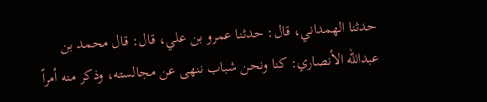حدثنا الهمداني، قال: حدثنا عمرو بن علي، قال: قال محمد بن
عبدالله الأنصاري: كنا ونحن شباب ننهى عن مجالسته، وذكر منه أمراً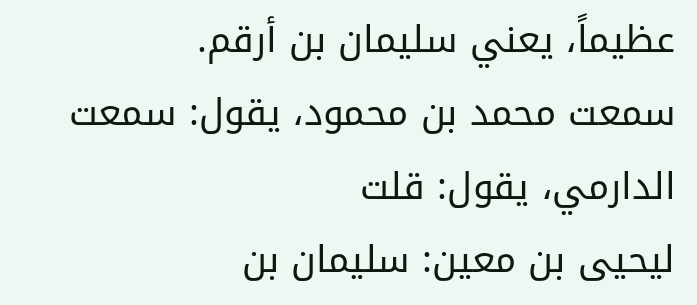عظيماً، يعني سليمان بن أرقم.
سمعت محمد بن محمود، يقول: سمعت الدارمي، يقول: قلت
ليحيى بن معين: سليمان بن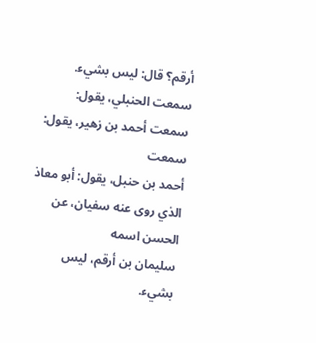أرقم؟ قال: ليس بشيء.
سمعت الحنبلي، يقول: سمعت أحمد بن زهير، يقول: سمعت
أحمد بن حنبل، يقول: أبو معاذ الذي روى عنه سفيان، عن الحسن اسمه
سليمان بن أرقم، ليس بشيء.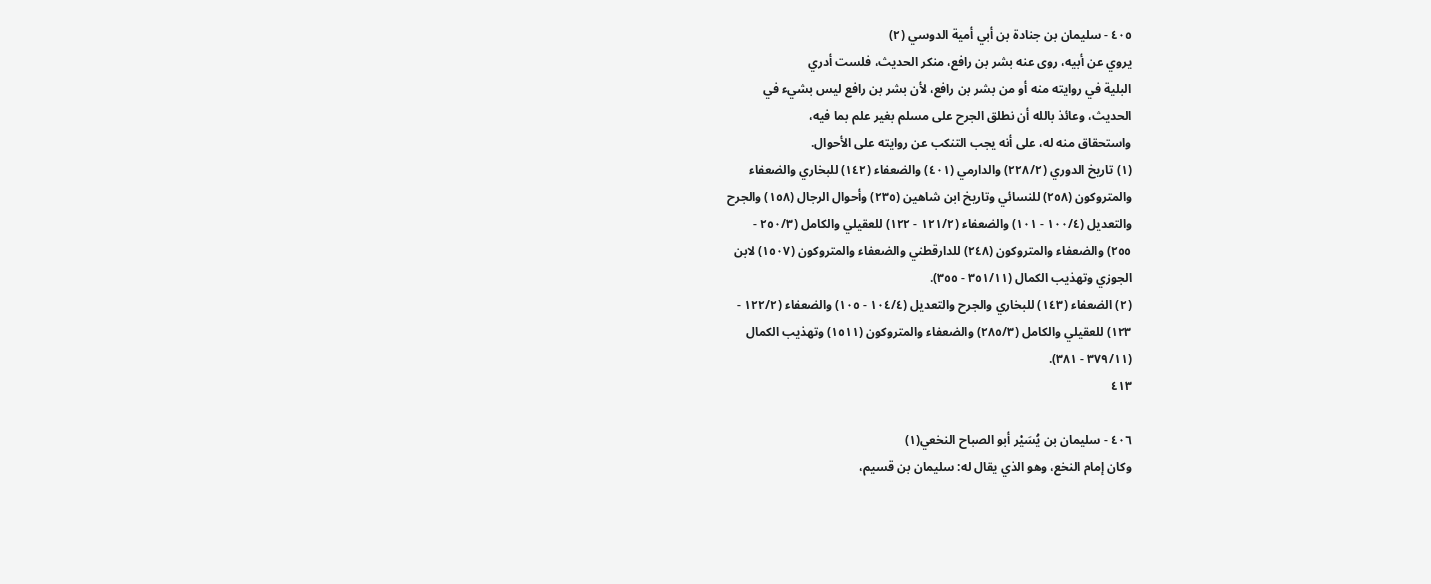٤٠٥ - سليمان بن جنادة بن أبي أمية الدوسي (٢)
يروي عن أبيه، روى عنه بشر بن رافع، منكر الحديث، فلست أدري
البلية في روايته منه أو من بشر بن رافع، لأن بشر بن رافع ليس بشيء في
الحديث، وعائذ بالله أن نطلق الجرح على مسلم بغير علم بما فيه،
واستحقاق منه له، على أنه يجب التنكب عن روايته على الأحوال.
(١) تاريخ الدوري (٢٢٨/٢) والدارمي (٤٠١) والضعفاء (١٤٢) للبخاري والضعفاء
والمتروكون (٢٥٨) للنسائي وتاريخ ابن شاهين (٢٣٥) وأحوال الرجال (١٥٨) والجرح
والتعديل (١٠٠/٤ - ١٠١) والضعفاء (١٢١/٢ - ١٢٢) للعقيلي والكامل (٢٥٠/٣ -
٢٥٥) والضعفاء والمتروكون (٢٤٨) للدارقطني والضعفاء والمتروكون (١٥٠٧) لابن
الجوزي وتهذيب الكمال (٣٥١/١١ - ٣٥٥).
(٢) الضعفاء (١٤٣) للبخاري والجرح والتعديل (١٠٤/٤ - ١٠٥) والضعفاء (١٢٢/٢ -
١٢٣) للعقيلي والكامل (٢٨٥/٣) والضعفاء والمتروكون (١٥١١) وتهذيب الكمال
(٣٧٩/١١ - ٣٨١).
٤١٣

٤٠٦ - سليمان بن يُسَيْر أبو الصباح النخعي(١)
وكان إمام النخع، وهو الذي يقال له: سليمان بن قسيم،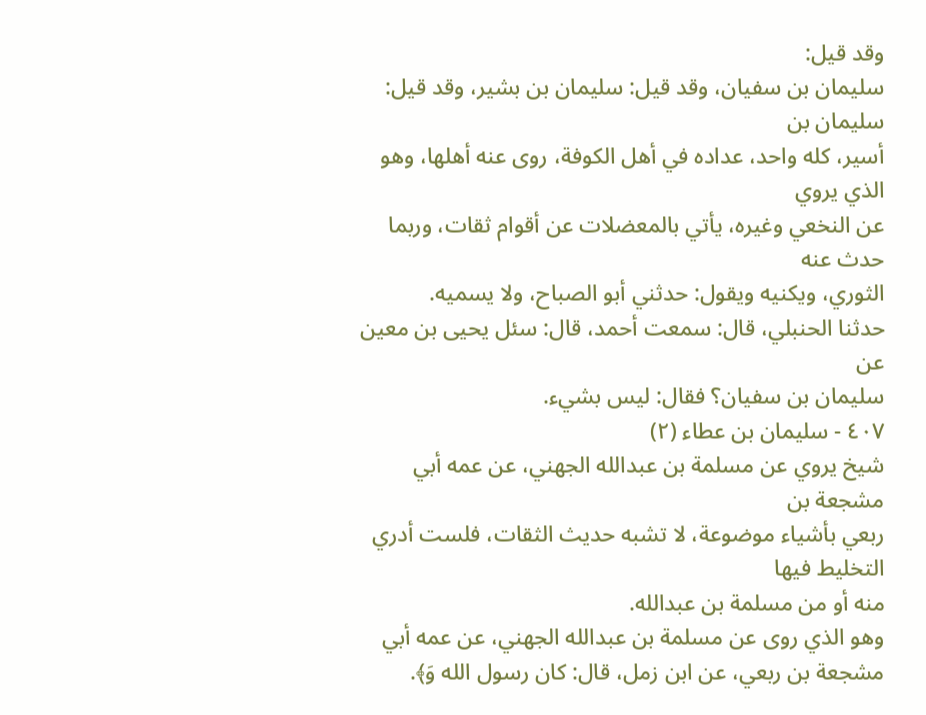وقد قيل:
سليمان بن سفيان، وقد قيل: سليمان بن بشير، وقد قيل: سليمان بن
أسير، كله واحد، عداده في أهل الكوفة، روى عنه أهلها، وهو الذي يروي
عن النخعي وغيره، يأتي بالمعضلات عن أقوام ثقات، وربما حدث عنه
الثوري، ويكنيه ويقول: حدثني أبو الصباح، ولا يسميه.
حدثنا الحنبلي، قال: سمعت أحمد، قال: سئل يحيى بن معين عن
سليمان بن سفيان؟ فقال: ليس بشيء.
٤٠٧ - سليمان بن عطاء (٢)
شيخ يروي عن مسلمة بن عبدالله الجهني، عن عمه أبي مشجعة بن
ربعي بأشياء موضوعة، لا تشبه حديث الثقات، فلست أدري التخليط فيها
منه أو من مسلمة بن عبدالله.
وهو الذي روى عن مسلمة بن عبدالله الجهني، عن عمه أبي
مشجعة بن ربعي، عن ابن زمل، قال: كان رسول الله وَ﴾.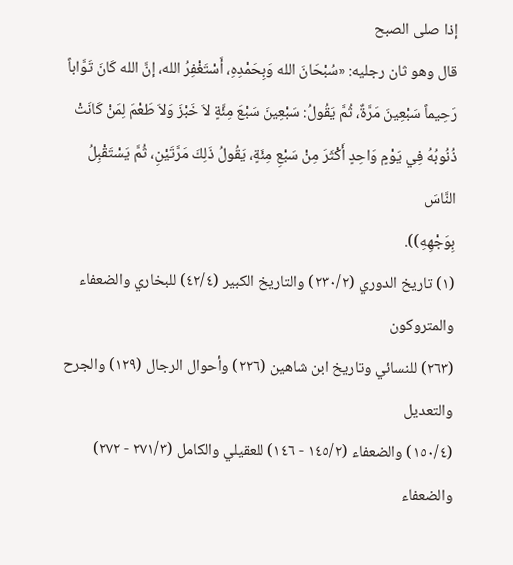إذا صلى الصبح
قال وهو ثان رجليه: «سُبْحَانَ الله وَبِحَمْدِهِ، أَسْتَغْفِرُ الله، إنَّ الله كَانَ تَوَّاباً
رَحِيماً سَبْعِينَ مَرَّةٌ، ثُمَّ يَقُولُ: سَبْعِينَ سَبْعَ مِئَّةٍ لاَ خَبْزَ وَلاَ طَعْمَ لِمَنْ كَانَتْ
ذُنُوبُهُ فِي يَوْمٍ وَاحِدٍ أَكْثَرَ مِنْ سَبْعِ مِئَةٍ، يَقُولُ ذَلِكَ مَرَّتَيْنِ، ثُمَّ يَسْتَقْبِلُ النَّاسَ
بِوَجْهِهِ)).
(١) تاريخ الدوري (٢٣٠/٢) والتاريخ الكبير (٤٢/٤) للبخاري والضعفاء والمتروكون
(٢٦٣) للنسائي وتاريخ ابن شاهين (٢٢٦) وأحوال الرجال (١٢٩) والجرح والتعديل
(١٥٠/٤) والضعفاء (١٤٥/٢ - ١٤٦) للعقيلي والكامل (٢٧١/٣ - ٢٧٢) والضعفاء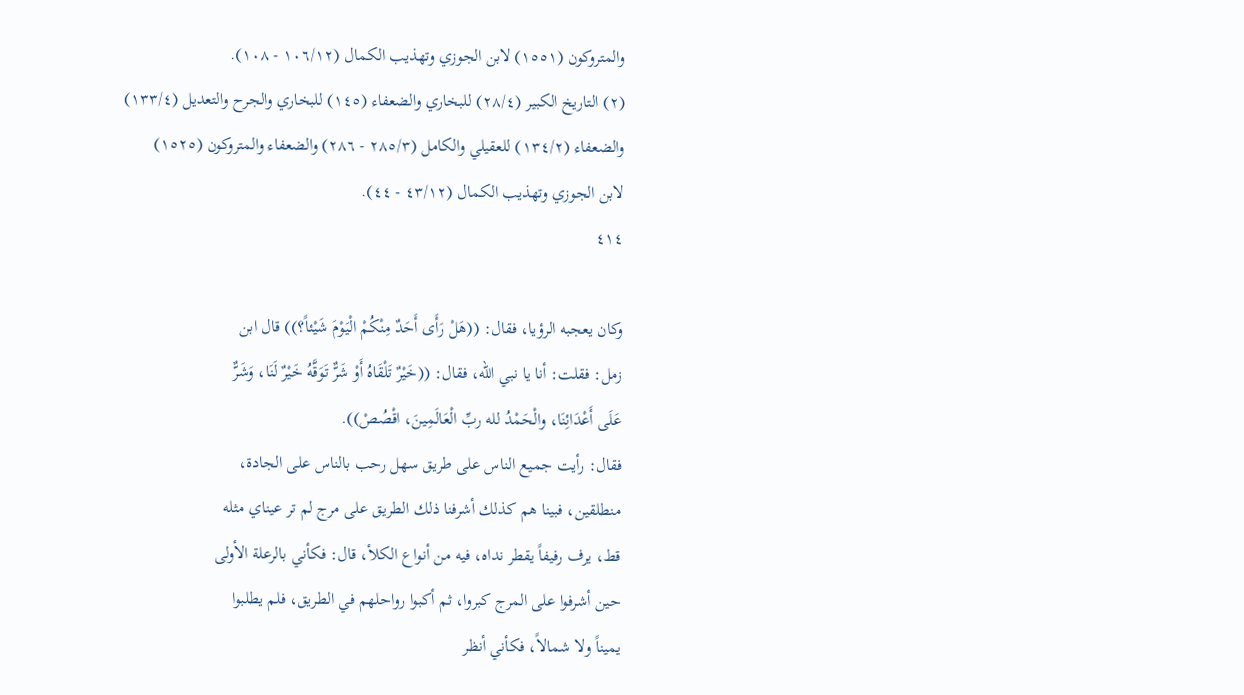والمتروكون (١٥٥١) لابن الجوزي وتهذيب الكمال (١٠٦/١٢ - ١٠٨).
(٢) التاريخ الكبير (٢٨/٤) للبخاري والضعفاء (١٤٥) للبخاري والجرح والتعديل (١٣٣/٤)
والضعفاء (١٣٤/٢) للعقيلي والكامل (٢٨٥/٣ - ٢٨٦) والضعفاء والمتروكون (١٥٢٥)
لابن الجوزي وتهذيب الكمال (٤٣/١٢ - ٤٤).
٤١٤

وكان يعجبه الرؤيا، فقال: ((هَلْ رَأَى أَحَدٌ مِنْكُمْ الْيَوْمَ شَيْئاً؟)) قال ابن
زمل: فقلت: أنا يا نبي الله، فقال: ((خَيْرٌ تَلْقَاهُ أَوْ شَرٌّ تَوَقَّهُ خَيْرٌ لَنَا، وَشَرٌّ
عَلَى أَعْدَائِنَا، والْحَمْدُ لله ربِّ الْعَالَمِينَ، اقْصُصْ)).
فقال: رأيت جميع الناس على طريق سهل رحب بالناس على الجادة،
منطلقين، فبينا هم كذلك أشرفنا ذلك الطريق على مرج لم تر عيناي مثله
قط، يرف رفيفاً يقطر نداه، فيه من أنواع الكلأ، قال: فكأني بالرعلة الأولى
حين أشرفوا على المرج كبروا، ثم أكبوا رواحلهم في الطريق، فلم يطلبوا
يميناً ولا شمالاً، فكأني أنظر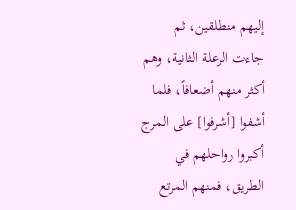إليهم منطلقين، ثم جاءت الرعلة الثانية، وهم
أكثر منهم أضعافاً، فلما أشفوا [أشرفوا] على المرج أكبروا رواحلهم في
الطريق، فمنهم المرتع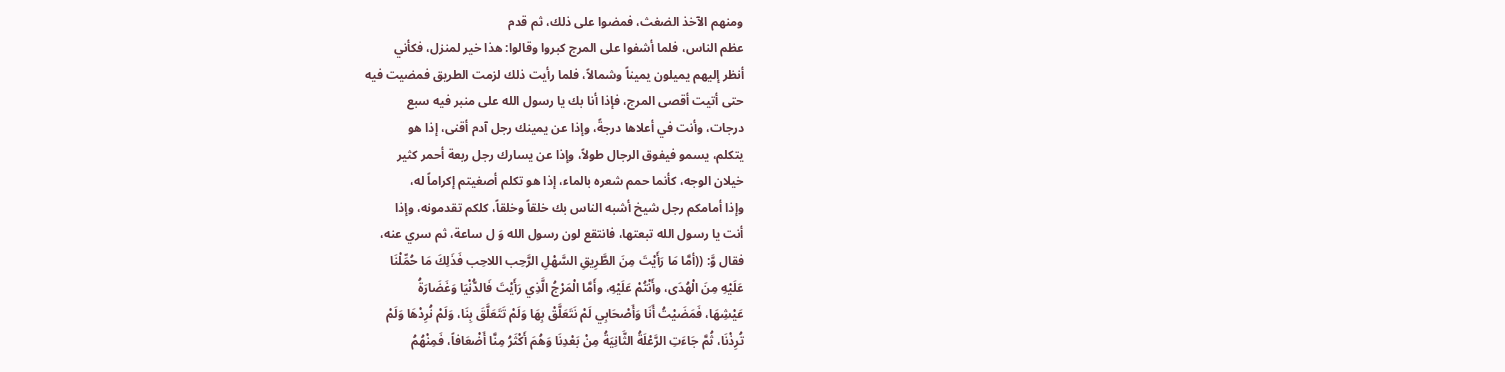ومنهم الآخذ الضغث، فمضوا على ذلك، ثم قدم
عظم الناس، فلما أشفوا على المرج كبروا وقالوا: هذا خير لمنزل، فكأني
أنظر إليهم يميلون يميناً وشمالاً، فلما رأيت ذلك لزمت الطريق فمضيت فيه
حتى أتيت أقصى المرج، فإذا أنا بك يا رسول الله على منبر فيه سبع
درجات، وأنت في أعلاها درجةً، وإذا عن يمينك رجل آدم أقنى، إذا هو
يتكلم، يسمو فيفوق الرجال طولاً، وإذا عن يسارك رجل ربعة أحمر كثير
خيلان الوجه، كأنما حمم شعره بالماء، إذا هو تكلم أصغيتم إكراماً له،
وإذا أمامكم رجل شيخ أشبه الناس بك خلقاً وخلقاً، كلكم تقدمونه، وإذا
أنت يا رسول الله تبعتها، فانتقع لون رسول الله وَ ل ساعة، ثم سري عنه،
فقال وَّ: ((أمَّا مَا رَأَيْتَ مِنَ الطَّرِيقِ السَّهْلِ الرَّحِب اللاحِب فَذَلِكَ مَا حُمِّلْنَا
عَلَيْهِ مِنَ الْهُدَى، وأَنْتُمْ عَلَيْهِ، وأَمَّا الْمَرْجُ الَّذِي رَأَيْتَ فَالدُّنْيَا وَغَضَارَةُ
عَيْشِهَا، فَمَضَيْتُ أَنَا وَأَصْحَابِي لَمْ نَتَعَلَّقْ بِهَا وَلَمْ تَتَعَلَّقَ بِنَا، وَلَمْ نُرِدْهَا وَلَمْ
تُرِذْنَا، ثُمَّ جَاءَتِ الرَّعْلَةُ الثَّانِيَةُ مِنْ بَعْدِنَا وَهُمَ أَكْثَرُ مِنَّا أَضْعَافاً، فَمِنْهُمُ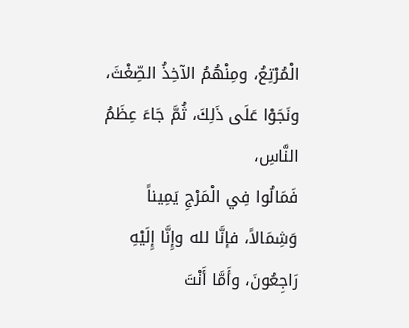الْمُرْتِعُ، ومِنْهُمُ الآخِذُ الصِّغْثَ، ونَجَوْا عَلَى ذَلِكَ، ثُمَّ جَاءَ عِظَمُ النَّاسِ،
فَمَالُوا فِي الْمَرْجِ يَمِيناً وَشِمَالاً، فإنَّا لله وإِنَّا إِلَيْهِ رَاجِعُونَ، وأَمَّا أَنْتَ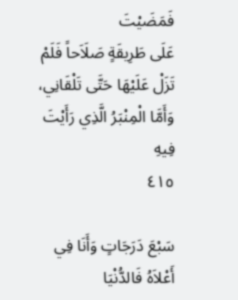فَمَضَيْتَ
عَلَى طَرِيقَةٍ صَلَاَحاً فَلَمْ تَزَلْ عَلَيْهَا حَتَّى تَلْقَانِي، وَأَمَّا الْمِنْبَرُ الَّذِي رَأَيْتَ فِيهِ
٤١٥

سَبْعَ دَرَجَاتٍ وَأَنَا فِي أَعْلاَهُ فَالدُّنْيَا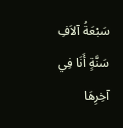سَبْعَةُ آلاَفِ سَنَّةٍ أَنَا فِي آخِرِهَا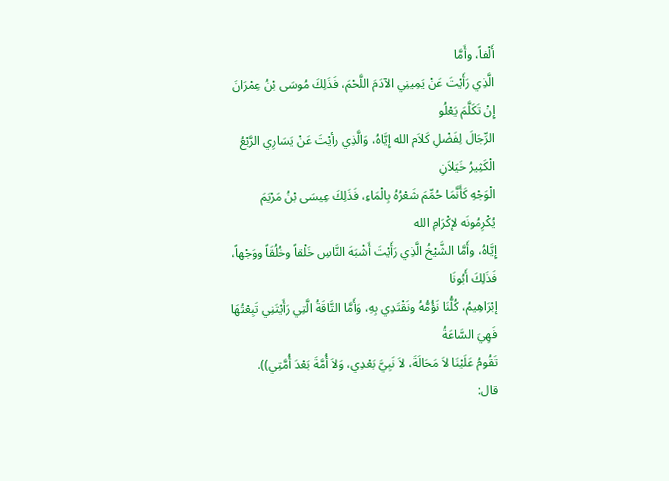أَلْفاً، وأَمَّا
الَّذِي رَأَيْتَ عَنْ يَمِينِي الآدَمَ اللَّحْمَ، فَذَلِكَ مُوسَى بْنُ عِمْرَانَ إِنْ تَكَلَّمَ يَعْلُو
الرِّجَالَ لِفَضْلِ كَلاَم الله إِيَّاهُ، وَالَّذِي رأيْتَ عَنْ يَسَارِي الرَّبْعُ الْكَثِيرُ خَيَلاَنِ
الْوَجْهِ كَأَنَّمَا حُمِّمَ شَعْرُهُ بِالْمَاءِ، فَذَلِكَ عِيسَى بْنُ مَرْيَمَ يُكْرِمُونَه لإكْرَامِ الله
إِيَّاهُ، وأَمَّا الشَّيْخُ الَّذِي رَأَيْتَ أَشْبَهَ النَّاسِ خَلْقاً وخُلُقَاً ووَجْهاً، فَذَلِكَ أَبُونَا
إبْرَاهِيمُ، كُلُّنَا نَؤُمُّهُ ونَقْتَدِي بِهِ، وَأَمَّا التَّاقَةُ الَّتِي رَأَيْتَنِي تَبِعْتُهَا فَهِيَ السَّاعَةُ
تَقُومُ عَلَيْنَا لاَ مَحَالَةَ، لاَ نَبِيَّ بَعْدِي، وَلاَ أُمَّةَ بَعْدَ أُمَّتِي)).
قال: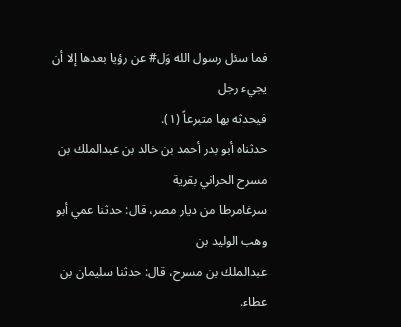فما سئل رسول الله وَل# عن رؤيا بعدها إلا أن يجيء رجل
فيحدثه بها متبرعاً (١).
حدثناه أبو بدر أحمد بن خالد بن عبدالملك بن مسرح الحراني بقرية
سرغامرطا من ديار مصر، قال: حدثنا عمي أبو وهب الوليد بن
عبدالملك بن مسرح، قال: حدثنا سليمان بن عطاء.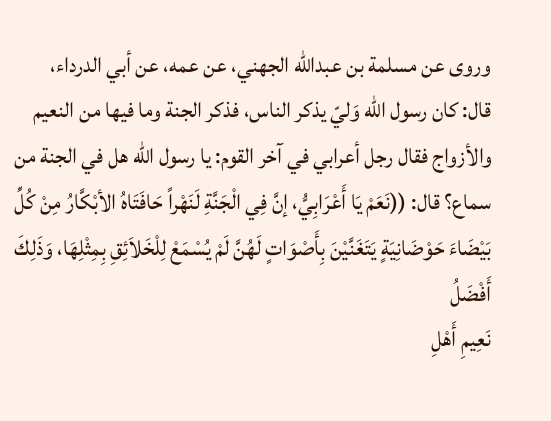وروى عن مسلمة بن عبدالله الجهني، عن عمه، عن أبي الدرداء،
قال: كان رسول الله وَليّ يذكر الناس، فذكر الجنة وما فيها من النعيم
والأزواج فقال رجل أعرابي في آخر القوم: يا رسول الله هل في الجنة من
سماع؟ قال: ((نَعَمْ يَا أَعْرَابِيُّ، إنَّ فِي الْجَنَّةِ لَنَهْراً حَافَتَاهُ الأبْكَّارُ مِنْ كُلِّ
بَيْضَاءَ حَوْضَانِيَةٍ يَتَغَنَّيْنَ بِأَصْوَاتٍ لَهُنَّ لَمْ يُسْمَعْ لِلْخَلاَئِقِ بِمِثْلِهَا، وَذَلِكَ أَفْضَلُ
نَعِيمِ أَهْلِ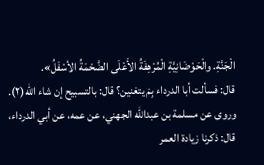الْجَنَّةِ. والْحَوْضَانِيَّةِ الْمُرْهِفَةُ الأَعْلَى الضَّحْمَةُ الأسْفَلُ».
قال: فسألت أبا الدرداء بِمَ يتغنين؟ قال: بالتسبيح إن شاء الله(٢).
وروى عن مسلمة بن عبدالله الجهني، عن عمه، عن أبي الدرداء،
قال: ذكرنا زيادة العمر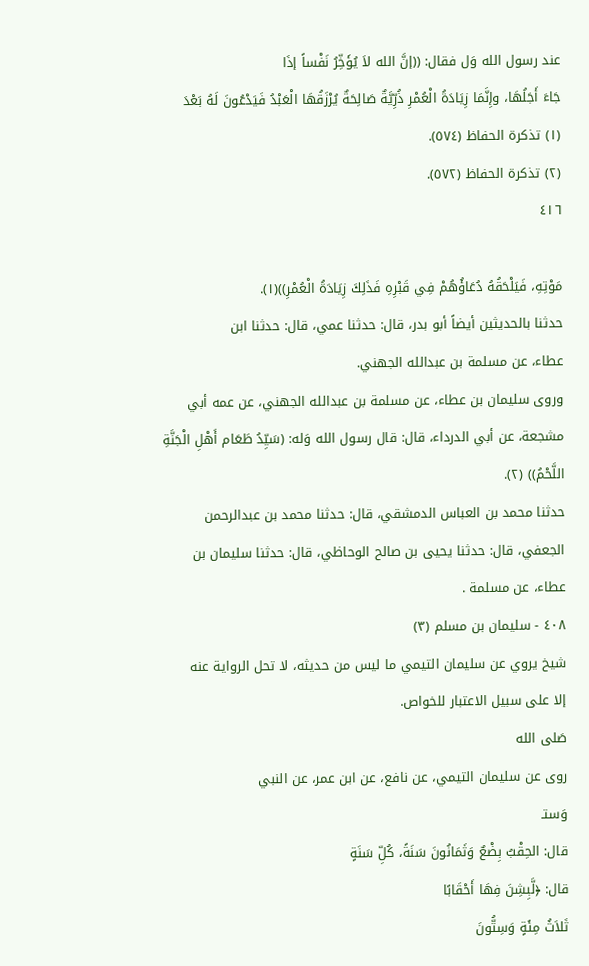عند رسول الله وَل فقال: ((إنَّ الله لاَ يُؤَخِّرُ نَفْساً إذَا
جَاءَ أَجَلُهَا، وإِنَّمَا زِيَادَةُ الْعُمْرِ ذُرِّيَّةٌ صَالِحَةٌ يُرْزَقُهَا الْعَبْدُ فَيَدْعُونَ لَهُ بَعْدَ
(١) تذكرة الحفاظ (٥٧٤).
(٢) تذكرة الحفاظ (٥٧٢).
٤١٦

مَوْتِهِ، فَيَلْحَقُهُ دُعَاؤُهُمْ فِي قَبْرِهِ فَذَلِكَ زِيَادَةُ الْعُمْرِ))(١).
حدثنا بالحديثين أيضاً أبو بدر، قال: حدثنا عمي، قال: حدثنا ابن
عطاء، عن مسلمة بن عبدالله الجهني.
وروى سليمان بن عطاء، عن مسلمة بن عبدالله الجهني، عن عمه أبي
مشجعة، عن أبي الدرداء، قال: قال رسول الله وَله: (سَيِّدُ طَعَام أَهْلِ الْجَنَّةِ
اللَّحْمُ)) (٢).
حدثنا محمد بن العباس الدمشقي، قال: حدثنا محمد بن عبدالرحمن
الجعفي، قال: حدثنا يحيى بن صالح الوحاظي، قال: حدثنا سليمان بن
عطاء، عن مسلمة .
٤٠٨ - سليمان بن مسلم (٣)
شيخ يروي عن سليمان التيمي ما ليس من حديثه، لا تحل الرواية عنه
إلا على سبيل الاعتبار للخواص.
صَلى الله
روى عن سليمان التيمي، عن نافع، عن ابن عمر، عن النبي
وَستـ
قال: الحِقْبُ بِضْعٌ وَثَمَانُونَ سَنَةً، كُلِّ سَنَةٍ
قال: ﴿لَّبِشِنَ فِهَا أَحْقَابًا
ثَلاَثُ مِئَةٍ وَسِتُّونَ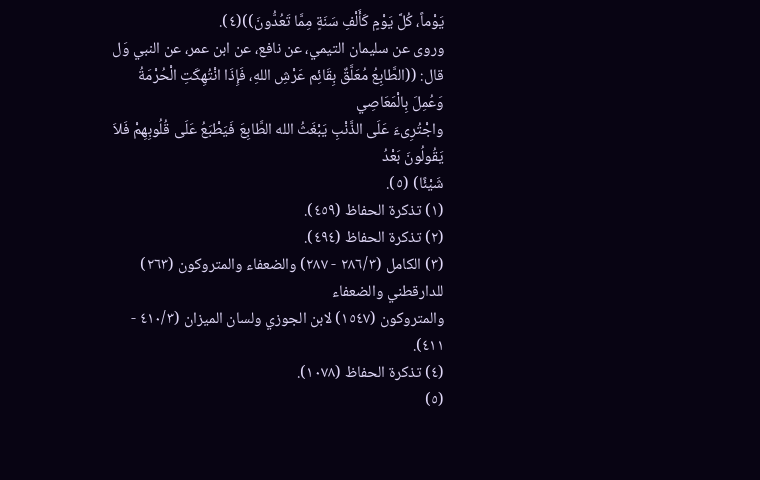يَوْماً، كُلَّ يَوْمٍ كَأَلْفِ سَنَةٍ مِمَّا تَعُدُّونَ))(٤).
وروى عن سليمان التيمي، عن نافع، عن ابن عمر، عن النبي وَل
قال: ((الطَّابِعُ مُعَلَّقٌ بِقَائِم عَرْشِ اللهِ، فَإِذَا انْتُهِكَتِ الْحُرْمَةُ وَعُمِلَ بِالْمَعَاصِي
واجْتُرِىءَ عَلَى الذَّنْبِ يَبْغَثُ الله الطَّابِعَ فَيَطْبَعُ عَلَى قُلُوبِهِمْ فَلاَ يَقُولُونَ بَعْدُ
شَيْئًا) (٥).
(١) تذكرة الحفاظ (٤٥٩).
(٢) تذكرة الحفاظ (٤٩٤).
(٣) الكامل (٢٨٦/٣ - ٢٨٧) والضعفاء والمتروكون (٢٦٣) للدارقطني والضعفاء
والمتروكون (١٥٤٧) لابن الجوزي ولسان الميزان (٤١٠/٣ - ٤١١).
(٤) تذكرة الحفاظ (١٠٧٨).
(٥)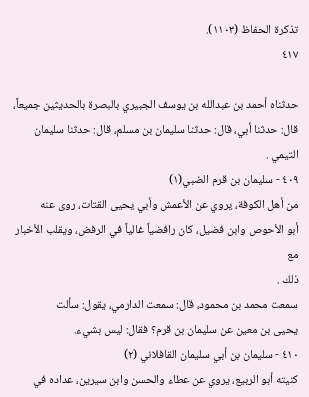تذكرة الحفاظ (١١٠٣).
٤١٧

حدثناه أحمد بن عبدالله بن يوسف الجبيري بالبصرة بالحديثين جميعاً،
قال: حدثنا أبي، قال: حدثنا سليمان بن مسلم، قال: حدثنا سليمان
التيمي .
٤٠٩ - سليمان بن قرم الضبي(١)
من أهل الكوفة، يروي عن الأعمش وأبي يحيى القتات، روى عنه
أبو الأحوص وابن فضيل، كان رافضياً غالياً في الرفض، ويقلب الأخبار مع
ذلك .
سمعت محمد بن محمود، قال: سمعت الدارمي، يقول: سألت
يحيى بن معين عن سليمان بن قرم؟ فقال: ليس بشيء.
٤١٠ - سليمان بن أبي سليمان القافلاني (٢)
كنيته أبو الربيع، يروي عن عطاء والحسن وابن سيرين، عداده في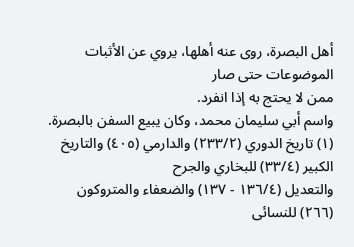أهل البصرة، روى عنه أهلها، يروي عن الأثبات الموضوعات حتى صار
ممن لا يحتج به إذا انفرد.
واسم أبي سليمان محمد، وكان يبيع السفن بالبصرة.
(١) تاريخ الدوري (٢٣٣/٢) والدارمي (٤٠٥) والتاريخ الكبير (٣٣/٤) للبخاري والجرح
والتعديل (١٣٦/٤ - ١٣٧) والضعفاء والمتروكون (٢٦٦) للنسائى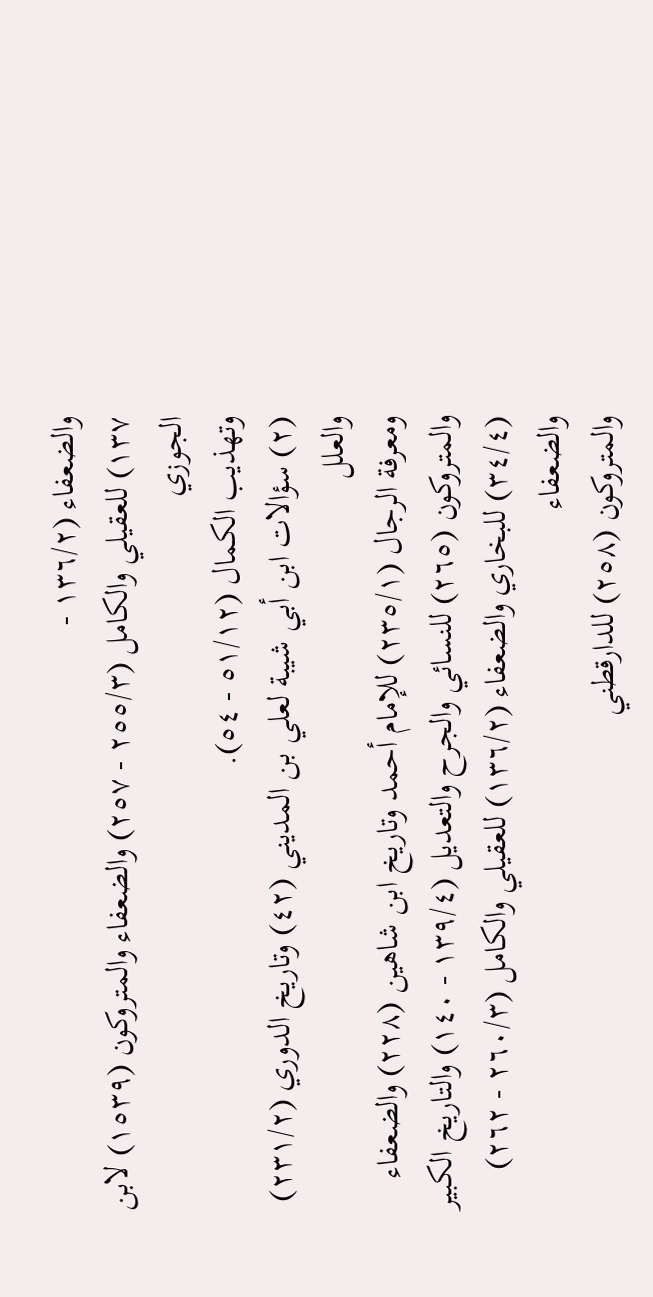والضعفاء (١٣٦/٢ -
١٣٧) للعقيلي والكامل (٢٥٥/٣ - ٢٥٧) والضعفاء والمتروكون (١٥٣٩) لابن الجوزي
وتهذيب الكمال (٥١/١٢ - ٥٤).
(٢) سؤالات ابن أبي شيبة لعلي بن المديني (٤٢) وتاريخ الدوري (٢٣١/٢) والعلل
ومعرفة الرجال (٢٣٥/١) للإمام أحمد وتاريخ ابن شاهين (٢٢٨) والضعفاء
والمتروكون (٢٦٥) للنسائي والجرح والتعديل (١٣٩/٤ - ١٤٠) والتاريخ الكبير
(٣٤/٤) للبخاري والضعفاء (١٣٦/٢) للعقيلي والكامل (٢٦٠/٣ - ٢٦٢) والضعفاء
والمتروكون (٢٥٨) للدارقطني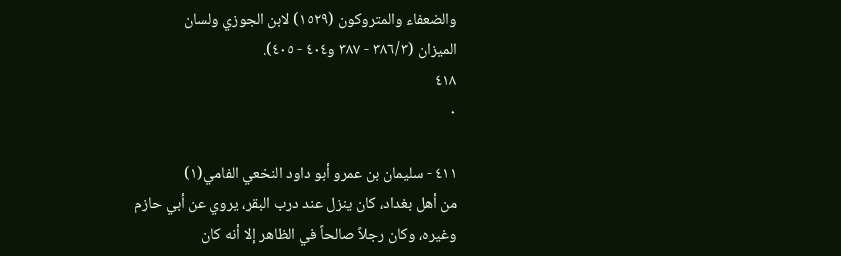والضعفاء والمتروكون (١٥٢٩) لابن الجوزي ولسان
الميزان (٣٨٦/٣ - ٣٨٧ و٤٠٤ - ٤٠٥).
٤١٨
٠

٤١١ - سليمان بن عمرو أبو داود النخعي الفامي(١)
من أهل بغداد، كان ينزل عند درب البقر، يروي عن أبي حازم
وغيره، وكان رجلاً صالحاً في الظاهر إلا أنه كان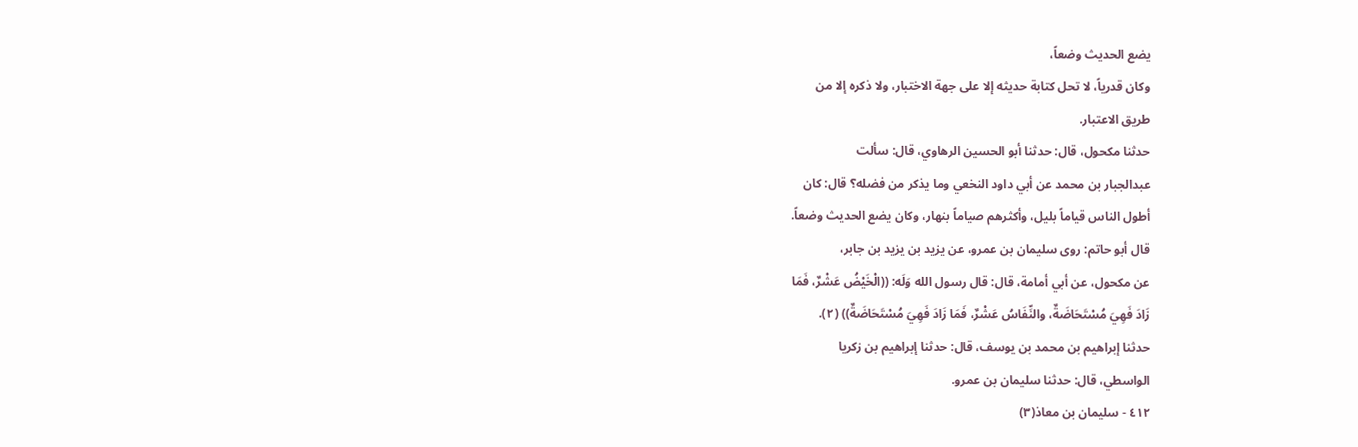يضع الحديث وضعاً،
وكان قدرياً، لا تحل كتابة حديثه إلا على جهة الاختبار، ولا ذكره إلا من
طريق الاعتبار.
حدثنا مكحول، قال: حدثنا أبو الحسين الرهاوي، قال: سألت
عبدالجبار بن محمد عن أبي داود النخعي وما يذكر من فضله؟ قال: كان
أطول الناس قياماً بليل، وأكثرهم صياماً بنهار، وكان يضع الحديث وضعاً.
قال أبو حاتم: روى سليمان بن عمرو، عن يزيد بن يزيد بن جابر،
عن مكحول، عن أبي أمامة، قال: قال رسول الله وَلَه: ((الْخَيْضُ عَشْرٌ، فَمَا
زَادَ فَهِيَ مُسْتَحَاضَةٌ، والنِّفَاسُ عَشْرٌ، فَمَا زَادَ فَهِيَ مُسْتَحَاضَةٌ)) (٢).
حدثنا إبراهيم بن محمد بن يوسف، قال: حدثنا إبراهيم بن زكريا
الواسطي، قال: حدثنا سليمان بن عمرو.
٤١٢ - سليمان بن معاذ(٣)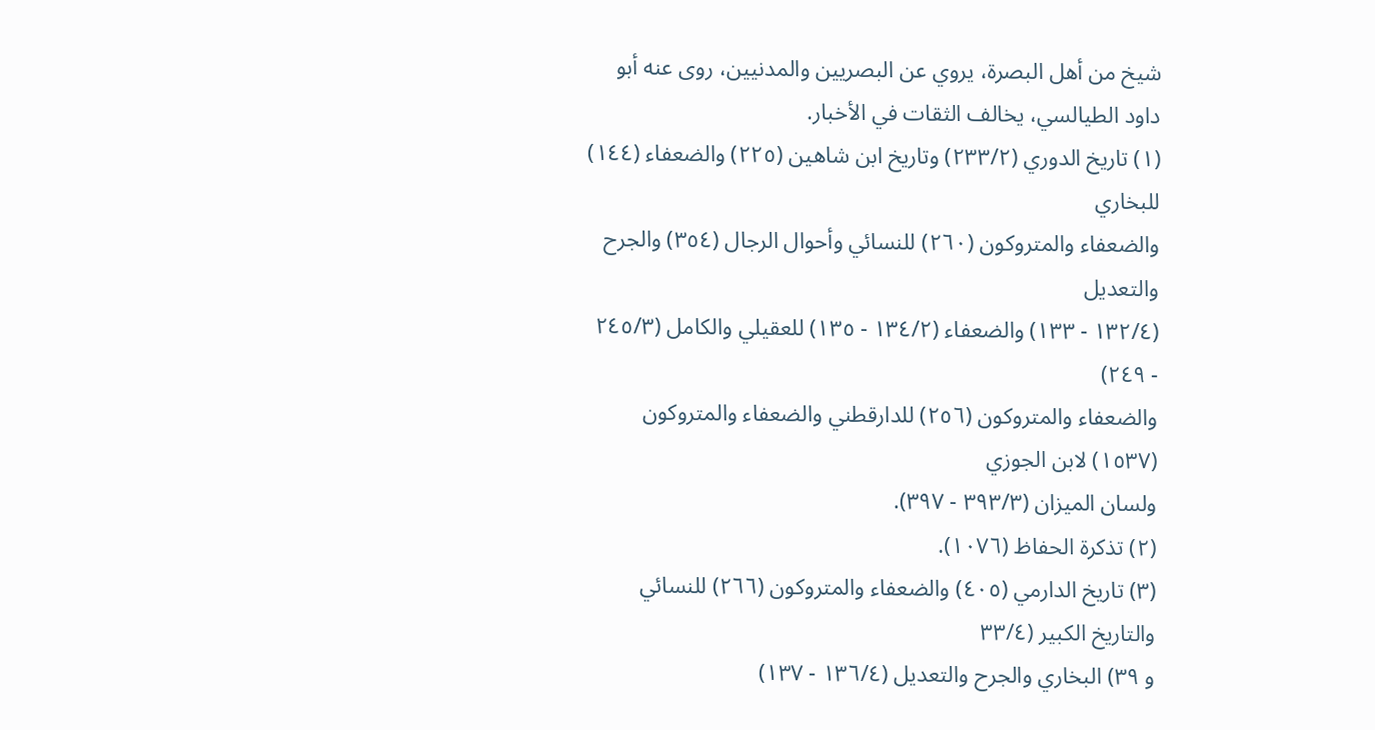شيخ من أهل البصرة، يروي عن البصريين والمدنيين، روى عنه أبو
داود الطيالسي، يخالف الثقات في الأخبار.
(١) تاريخ الدوري (٢٣٣/٢) وتاريخ ابن شاهين (٢٢٥) والضعفاء (١٤٤) للبخاري
والضعفاء والمتروكون (٢٦٠) للنسائي وأحوال الرجال (٣٥٤) والجرح والتعديل
(١٣٢/٤ - ١٣٣) والضعفاء (١٣٤/٢ - ١٣٥) للعقيلي والكامل (٢٤٥/٣ - ٢٤٩)
والضعفاء والمتروكون (٢٥٦) للدارقطني والضعفاء والمتروكون (١٥٣٧) لابن الجوزي
ولسان الميزان (٣٩٣/٣ - ٣٩٧).
(٢) تذكرة الحفاظ (١٠٧٦).
(٣) تاريخ الدارمي (٤٠٥) والضعفاء والمتروكون (٢٦٦) للنسائي والتاريخ الكبير (٣٣/٤
و ٣٩) البخاري والجرح والتعديل (١٣٦/٤ - ١٣٧)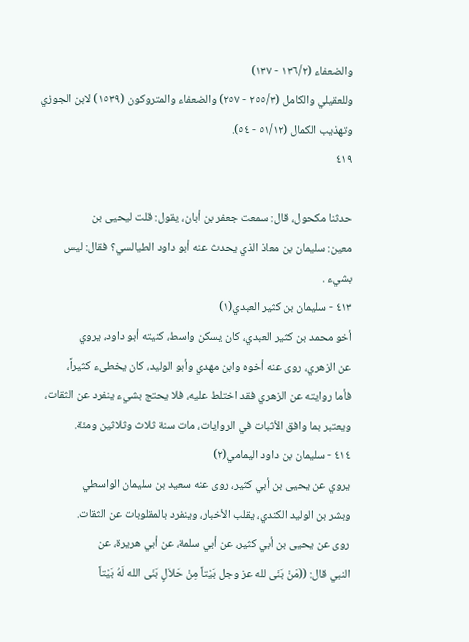والضعفاء (١٣٦/٢ - ١٣٧)
وللعقيلي والكامل (٢٥٥/٣ - ٢٥٧) والضعفاء والمتروكون (١٥٣٩) لابن الجوزي
وتهذيب الكمال (٥١/١٢ - ٥٤).
٤١٩

حدثنا مكحول، قال: سمعت جعفر بن أبان، يقول: قلت ليحيى بن
معين: سليمان بن معاذ الذي يحدث عنه أبو داود الطيالسي؟ فقال: ليس
بشيء .
٤١٣ - سليمان بن كثير العبدي(١)
أخو محمد بن كثير العبدي، كان يسكن واسط، كنيته أبو داود، يروي
عن الزهري، روى عنه أخوه وابن مهدي وأبو الوليد، كان يخطىء كثيراً،
فأما روايته عن الزهري فقد اختلط عليه، فلا يحتج بشيء ينفرد عن الثقات،
ويعتبر بما وافق الأثبات في الروايات، مات سنة ثلاث وثلاثين ومئة.
٤١٤ - سليمان بن داود اليمامي(٢)
يروي عن يحيى بن أبي كثير، روى عنه سعيد بن سليمان الواسطي
وبشر بن الوليد الكندي، يقلب الأخبار، وينفرد بالمقلوبات عن الثقات.
روى عن يحيى بن أبي كثير، عن أبي سلمة، عن أبي هريرة، عن
النبي قال: ((مَنْ بَنَى لله عز وجل بَيْتاً مِنْ حَلاَلٍ بَنَى الله لَهُ بَيْتاً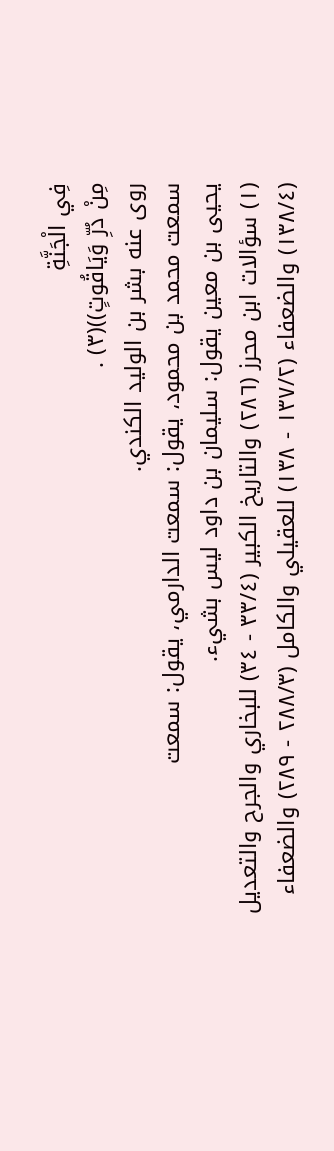فِي الْجَنَّةِ
مِنْ دُرِّ وَيَاقُوتٍ))(٣) .
روى عنه بشر بن الوليد الكندي.
سمعت محمد بن محمود، يقول: سمعت الدارمي، يقول: سمعت
يحيى بن معين يقول: سليمان بن داود ليس بشيء.
(١) سؤالات ابن محرز (٢٨٦) والتاريخ الكبير (٣٣/٤ - ٣٤) للبخاري والجرح والتعديل
(١٣٨/٤) والضعفاء (١٣٧/٢ - ١٣٨) للعقيلي والكامل (٢٨٨/٣ - ٢٨٩) والضعفاء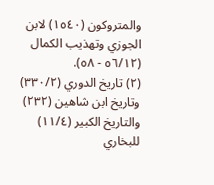والمتروكون (١٥٤٠) لابن الجوزي وتهذيب الكمال (٥٦/١٢ - ٥٨).
(٢) تاريخ الدوري (٣٣٠/٢) وتاريخ ابن شاهين (٢٣٢) والتاريخ الكبير (١١/٤) للبخاري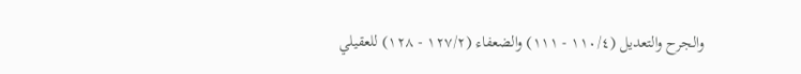والجرح والتعديل (١١٠/٤ - ١١١) والضعفاء (١٢٧/٢ - ١٢٨) للعقيلي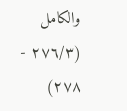والكامل
(٢٧٦/٣ - ٢٧٨)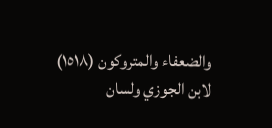والضعفاء والمتروكون (١٥١٨) لابن الجوزي ولسان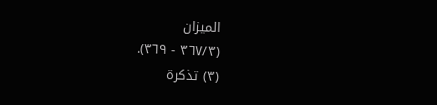الميزان
(٣٦٧/٣ - ٣٦٩).
(٣) تذكرة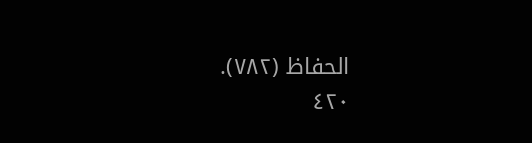الحفاظ (٧٨٢).
٤٢٠